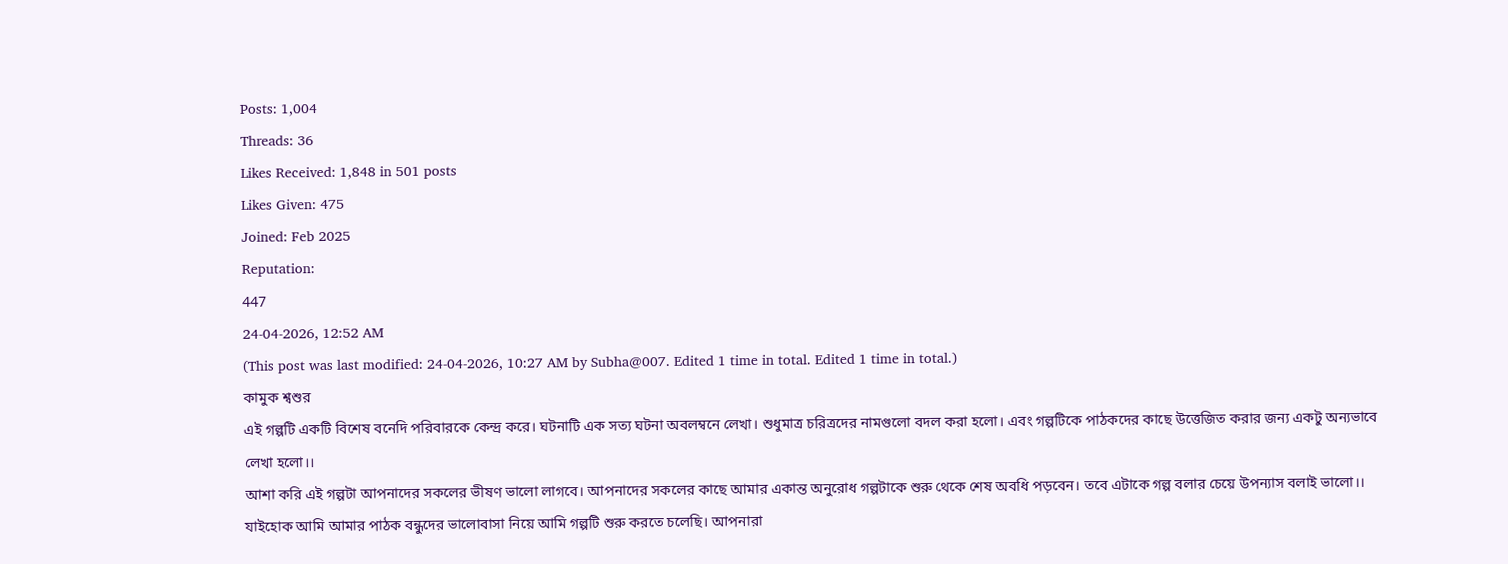Posts: 1,004
Threads: 36
Likes Received: 1,848 in 501 posts
Likes Given: 475
Joined: Feb 2025
Reputation:
447
24-04-2026, 12:52 AM
(This post was last modified: 24-04-2026, 10:27 AM by Subha@007. Edited 1 time in total. Edited 1 time in total.)
কামুক শ্বশুর
এই গল্পটি একটি বিশেষ বনেদি পরিবারকে কেন্দ্র করে। ঘটনাটি এক সত্য ঘটনা অবলম্বনে লেখা। শুধুমাত্র চরিত্রদের নামগুলো বদল করা হলো। এবং গল্পটিকে পাঠকদের কাছে উত্তেজিত করার জন্য একটু অন্যভাবে লেখা হলো।।
আশা করি এই গল্পটা আপনাদের সকলের ভীষণ ভালো লাগবে। আপনাদের সকলের কাছে আমার একান্ত অনুরোধ গল্পটাকে শুরু থেকে শেষ অবধি পড়বেন। তবে এটাকে গল্প বলার চেয়ে উপন্যাস বলাই ভালো।।
যাইহোক আমি আমার পাঠক বন্ধুদের ভালোবাসা নিয়ে আমি গল্পটি শুরু করতে চলেছি। আপনারা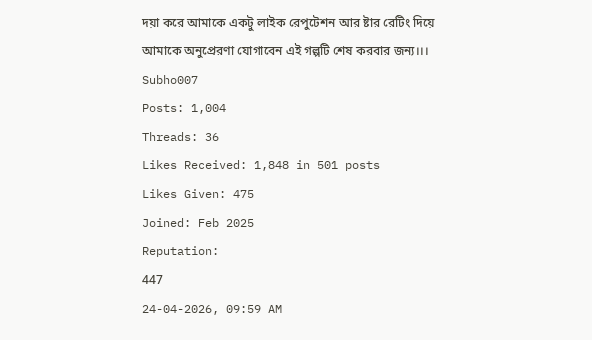দয়া করে আমাকে একটু লাইক রেপুটেশন আর ষ্টার রেটিং দিয়ে আমাকে অনুপ্রেরণা যোগাবেন এই গল্পটি শেষ করবার জন্য।।।
Subho007
Posts: 1,004
Threads: 36
Likes Received: 1,848 in 501 posts
Likes Given: 475
Joined: Feb 2025
Reputation:
447
24-04-2026, 09:59 AM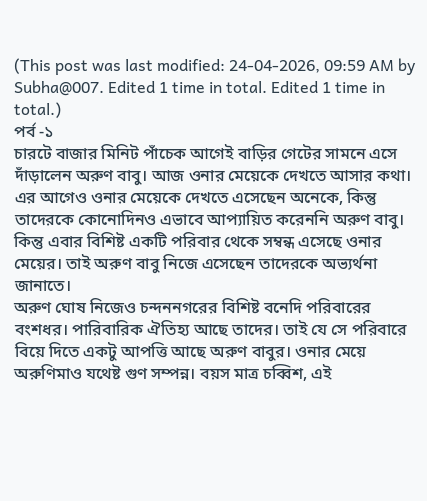(This post was last modified: 24-04-2026, 09:59 AM by Subha@007. Edited 1 time in total. Edited 1 time in total.)
পর্ব -১
চারটে বাজার মিনিট পাঁচেক আগেই বাড়ির গেটের সামনে এসে দাঁড়ালেন অরুণ বাবু। আজ ওনার মেয়েকে দেখতে আসার কথা। এর আগেও ওনার মেয়েকে দেখতে এসেছেন অনেকে, কিন্তু তাদেরকে কোনোদিনও এভাবে আপ্যায়িত করেননি অরুণ বাবু। কিন্তু এবার বিশিষ্ট একটি পরিবার থেকে সম্বন্ধ এসেছে ওনার মেয়ের। তাই অরুণ বাবু নিজে এসেছেন তাদেরকে অভ্যর্থনা জানাতে।
অরুণ ঘোষ নিজেও চন্দননগরের বিশিষ্ট বনেদি পরিবারের বংশধর। পারিবারিক ঐতিহ্য আছে তাদের। তাই যে সে পরিবারে বিয়ে দিতে একটু আপত্তি আছে অরুণ বাবুর। ওনার মেয়ে অরুণিমাও যথেষ্ট গুণ সম্পন্ন। বয়স মাত্র চব্বিশ, এই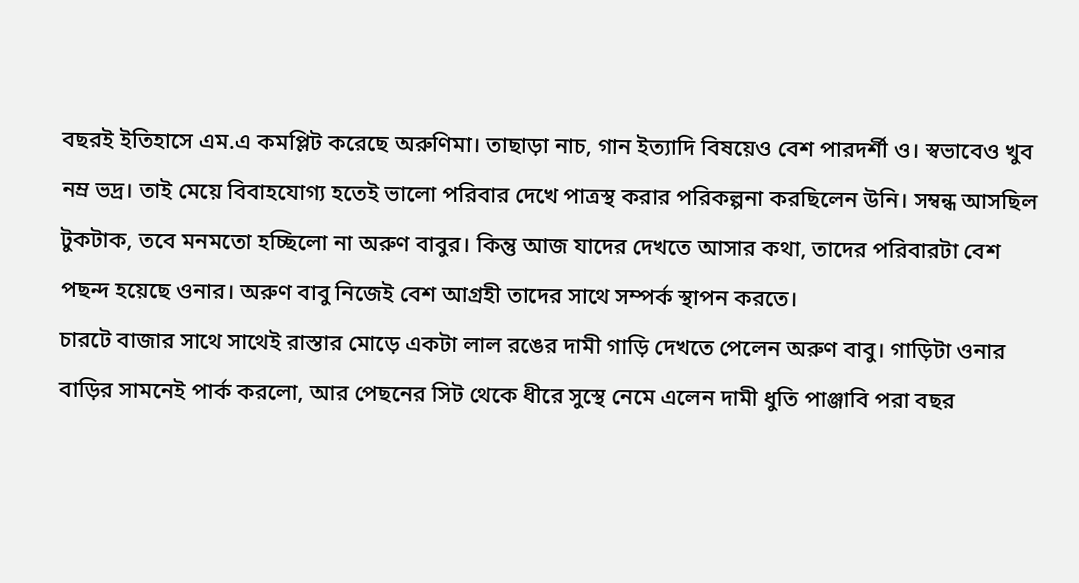বছরই ইতিহাসে এম.এ কমপ্লিট করেছে অরুণিমা। তাছাড়া নাচ, গান ইত্যাদি বিষয়েও বেশ পারদর্শী ও। স্বভাবেও খুব নম্র ভদ্র। তাই মেয়ে বিবাহযোগ্য হতেই ভালো পরিবার দেখে পাত্রস্থ করার পরিকল্পনা করছিলেন উনি। সম্বন্ধ আসছিল টুকটাক, তবে মনমতো হচ্ছিলো না অরুণ বাবুর। কিন্তু আজ যাদের দেখতে আসার কথা, তাদের পরিবারটা বেশ পছন্দ হয়েছে ওনার। অরুণ বাবু নিজেই বেশ আগ্রহী তাদের সাথে সম্পর্ক স্থাপন করতে।
চারটে বাজার সাথে সাথেই রাস্তার মোড়ে একটা লাল রঙের দামী গাড়ি দেখতে পেলেন অরুণ বাবু। গাড়িটা ওনার বাড়ির সামনেই পার্ক করলো, আর পেছনের সিট থেকে ধীরে সুস্থে নেমে এলেন দামী ধুতি পাঞ্জাবি পরা বছর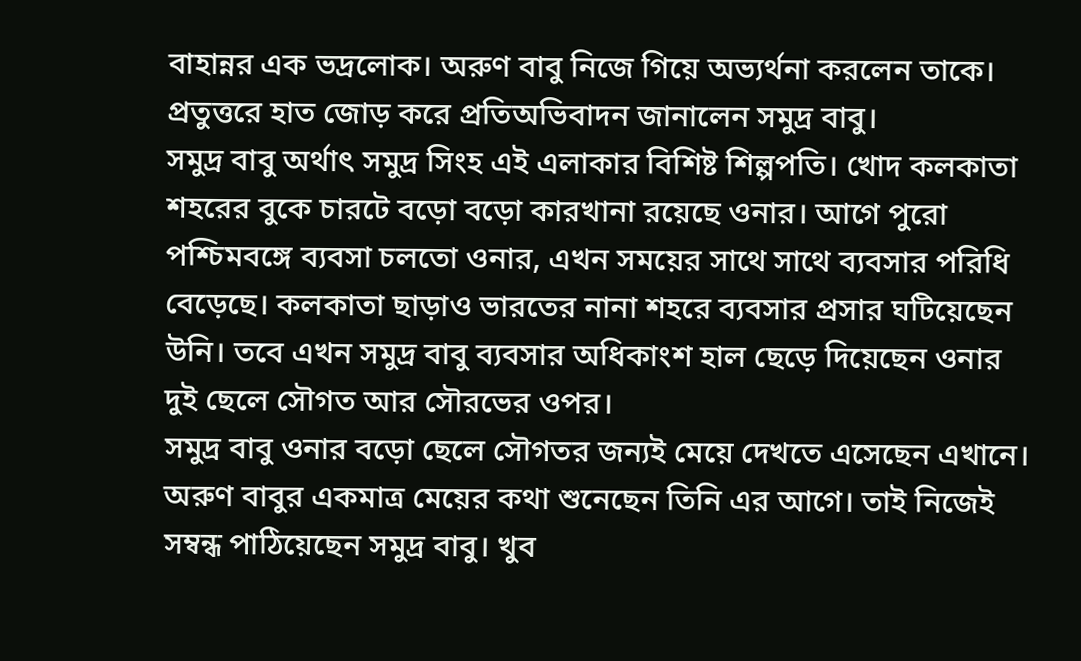বাহান্নর এক ভদ্রলোক। অরুণ বাবু নিজে গিয়ে অভ্যর্থনা করলেন তাকে। প্রতুত্তরে হাত জোড় করে প্রতিঅভিবাদন জানালেন সমুদ্র বাবু।
সমুদ্র বাবু অর্থাৎ সমুদ্র সিংহ এই এলাকার বিশিষ্ট শিল্পপতি। খোদ কলকাতা শহরের বুকে চারটে বড়ো বড়ো কারখানা রয়েছে ওনার। আগে পুরো পশ্চিমবঙ্গে ব্যবসা চলতো ওনার, এখন সময়ের সাথে সাথে ব্যবসার পরিধি বেড়েছে। কলকাতা ছাড়াও ভারতের নানা শহরে ব্যবসার প্রসার ঘটিয়েছেন উনি। তবে এখন সমুদ্র বাবু ব্যবসার অধিকাংশ হাল ছেড়ে দিয়েছেন ওনার দুই ছেলে সৌগত আর সৌরভের ওপর।
সমুদ্র বাবু ওনার বড়ো ছেলে সৌগতর জন্যই মেয়ে দেখতে এসেছেন এখানে। অরুণ বাবুর একমাত্র মেয়ের কথা শুনেছেন তিনি এর আগে। তাই নিজেই সম্বন্ধ পাঠিয়েছেন সমুদ্র বাবু। খুব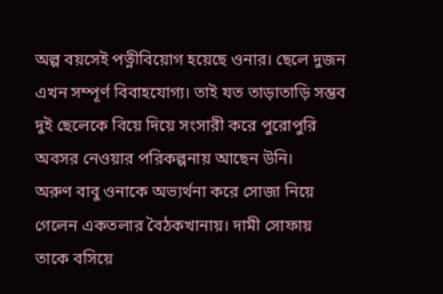অল্প বয়সেই পত্নীবিয়োগ হয়েছে ওনার। ছেলে দুজন এখন সম্পূর্ণ বিবাহযোগ্য। তাই যত তাড়াতাড়ি সম্ভব দুই ছেলেকে বিয়ে দিয়ে সংসারী করে পুরোপুরি অবসর নেওয়ার পরিকল্পনায় আছেন উনি।
অরুণ বাবু ওনাকে অভ্যর্থনা করে সোজা নিয়ে গেলেন একতলার বৈঠকখানায়। দামী সোফায় তাকে বসিয়ে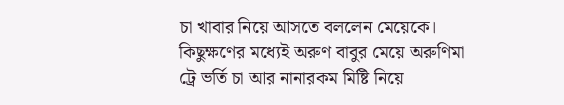চা খাবার নিয়ে আসতে বললেন মেয়েকে।
কিছুক্ষণের মধ্যেই অরুণ বাবুর মেয়ে অরুণিমা ট্রে ভর্তি চা আর নানারকম মিষ্টি নিয়ে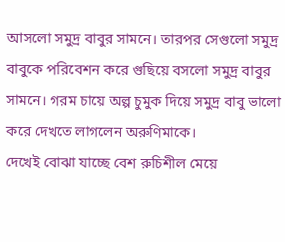আসলো সমুদ্র বাবুর সামনে। তারপর সেগুলো সমুদ্র বাবুকে পরিবেশন করে গুছিয়ে বসলো সমুদ্র বাবুর সামনে। গরম চায়ে অল্প চুমুক দিয়ে সমুদ্র বাবু ভালো করে দেখতে লাগলেন অরুণিমাকে।
দেখেই বোঝা যাচ্ছে বেশ রুচিশীল মেয়ে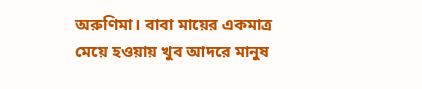অরুণিমা। বাবা মায়ের একমাত্র মেয়ে হওয়ায় খুব আদরে মানুষ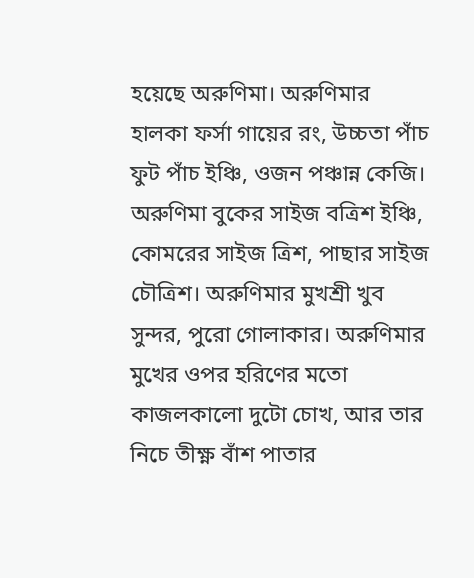হয়েছে অরুণিমা। অরুণিমার হালকা ফর্সা গায়ের রং, উচ্চতা পাঁচ ফুট পাঁচ ইঞ্চি, ওজন পঞ্চান্ন কেজি। অরুণিমা বুকের সাইজ বত্রিশ ইঞ্চি, কোমরের সাইজ ত্রিশ, পাছার সাইজ চৌত্রিশ। অরুণিমার মুখশ্রী খুব সুন্দর, পুরো গোলাকার। অরুণিমার মুখের ওপর হরিণের মতো কাজলকালো দুটো চোখ, আর তার নিচে তীক্ষ্ণ বাঁশ পাতার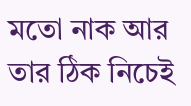মতো নাক আর তার ঠিক নিচেই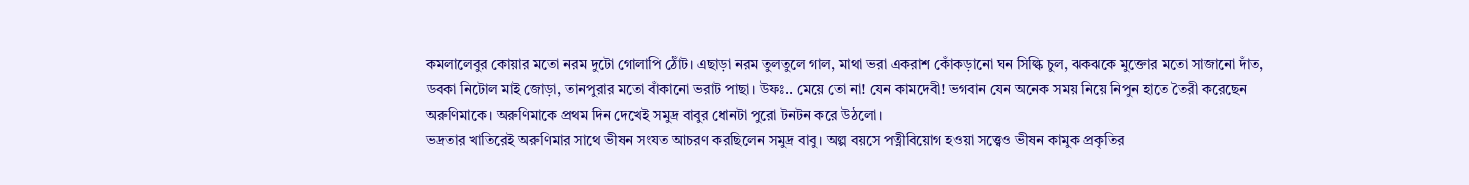কমলালেবুর কোয়ার মতো নরম দুটো গোলাপি ঠোঁট। এছাড়া নরম তুলতুলে গাল, মাথা ভরা একরাশ কোঁকড়ানো ঘন সিল্কি চুল, ঝকঝকে মুক্তোর মতো সাজানো দাঁত, ডবকা নিটোল মাই জোড়া, তানপুরার মতো বাঁকানো ভরাট পাছা। উফঃ.. মেয়ে তো না! যেন কামদেবী! ভগবান যেন অনেক সময় নিয়ে নিপুন হাতে তৈরী করেছেন অরুণিমাকে। অরুণিমাকে প্রথম দিন দেখেই সমুদ্র বাবুর ধোনটা পুরো টনটন করে উঠলো।
ভদ্রতার খাতিরেই অরুণিমার সাথে ভীষন সংযত আচরণ করছিলেন সমুদ্র বাবু। অল্প বয়সে পত্নীবিয়োগ হওয়া সত্ত্বেও ভীষন কামুক প্রকৃতির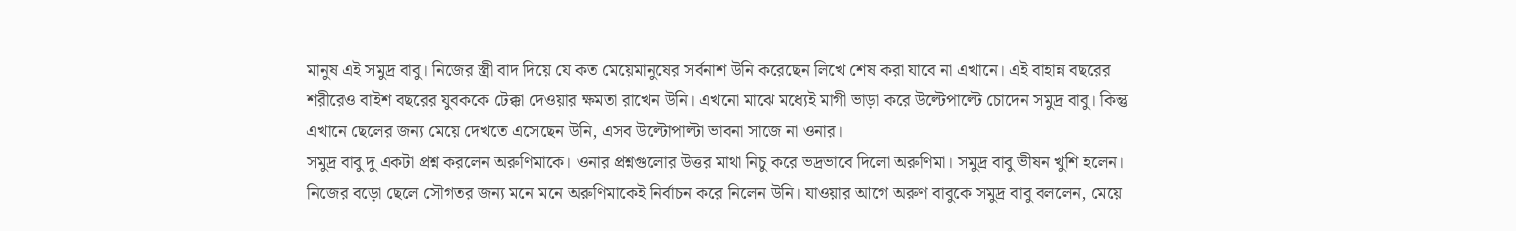মানুষ এই সমুদ্র বাবু। নিজের স্ত্রী বাদ দিয়ে যে কত মেয়েমানুষের সর্বনাশ উনি করেছেন লিখে শেষ করা যাবে না এখানে। এই বাহান্ন বছরের শরীরেও বাইশ বছরের যুবককে টেক্কা দেওয়ার ক্ষমতা রাখেন উনি। এখনো মাঝে মধ্যেই মাগী ভাড়া করে উল্টেপাল্টে চোদেন সমুদ্র বাবু। কিন্তু এখানে ছেলের জন্য মেয়ে দেখতে এসেছেন উনি, এসব উল্টোপাল্টা ভাবনা সাজে না ওনার।
সমুদ্র বাবু দু একটা প্রশ্ন করলেন অরুণিমাকে। ওনার প্রশ্নগুলোর উত্তর মাথা নিচু করে ভদ্রভাবে দিলো অরুণিমা। সমুদ্র বাবু ভীষন খুশি হলেন। নিজের বড়ো ছেলে সৌগতর জন্য মনে মনে অরুণিমাকেই নির্বাচন করে নিলেন উনি। যাওয়ার আগে অরুণ বাবুকে সমুদ্র বাবু বললেন, মেয়ে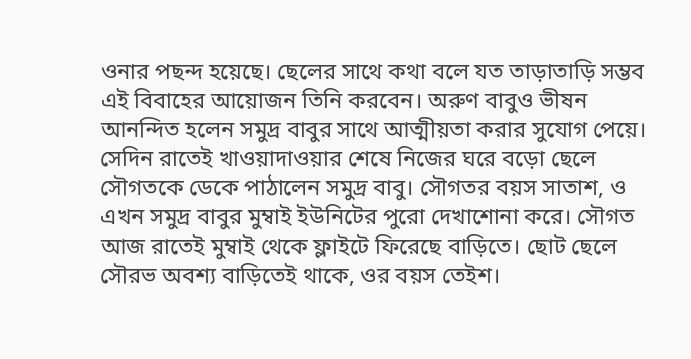ওনার পছন্দ হয়েছে। ছেলের সাথে কথা বলে যত তাড়াতাড়ি সম্ভব এই বিবাহের আয়োজন তিনি করবেন। অরুণ বাবুও ভীষন আনন্দিত হলেন সমুদ্র বাবুর সাথে আত্মীয়তা করার সুযোগ পেয়ে।
সেদিন রাতেই খাওয়াদাওয়ার শেষে নিজের ঘরে বড়ো ছেলে সৌগতকে ডেকে পাঠালেন সমুদ্র বাবু। সৌগতর বয়স সাতাশ, ও এখন সমুদ্র বাবুর মুম্বাই ইউনিটের পুরো দেখাশোনা করে। সৌগত আজ রাতেই মুম্বাই থেকে ফ্লাইটে ফিরেছে বাড়িতে। ছোট ছেলে সৌরভ অবশ্য বাড়িতেই থাকে, ওর বয়স তেইশ।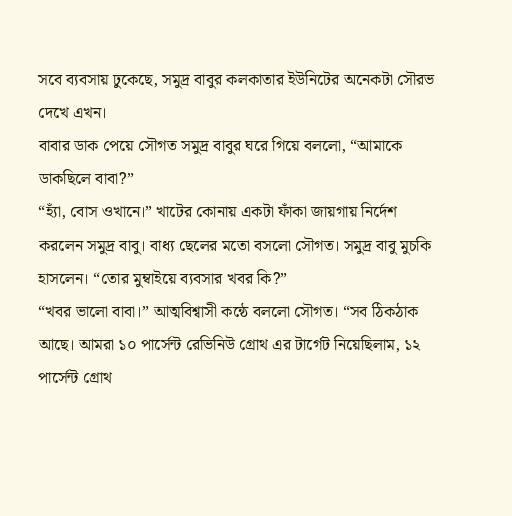সবে ব্যবসায় ঢুকেছে, সমুদ্র বাবুর কলকাতার ইউনিটের অনেকটা সৌরভ দেখে এখন।
বাবার ডাক পেয়ে সৌগত সমুদ্র বাবুর ঘরে গিয়ে বললো, “আমাকে ডাকছিলে বাবা?”
“হ্যাঁ, বোস ওখানে।” খাটের কোনায় একটা ফাঁকা জায়গায় নির্দেশ করলেন সমুদ্র বাবু। বাধ্য ছেলের মতো বসলো সৌগত। সমুদ্র বাবু মুচকি হাসলেন। “তোর মুম্বাইয়ে ব্যবসার খবর কি?”
“খবর ভালো বাবা।” আত্মবিশ্বাসী কন্ঠে বললো সৌগত। “সব ঠিকঠাক আছে। আমরা ১০ পার্সেন্ট রেভিনিউ গ্রোথ এর টার্গেট নিয়েছিলাম, ১২ পার্সেন্ট গ্রোথ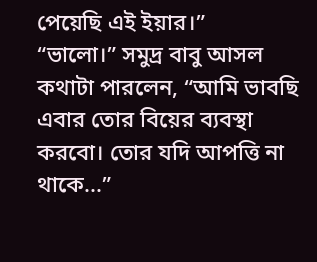পেয়েছি এই ইয়ার।”
“ভালো।” সমুদ্র বাবু আসল কথাটা পারলেন, “আমি ভাবছি এবার তোর বিয়ের ব্যবস্থা করবো। তোর যদি আপত্তি না থাকে...”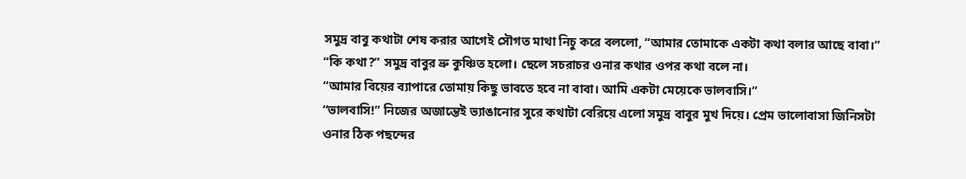সমুদ্র বাবু কথাটা শেষ করার আগেই সৌগত মাথা নিচু করে বললো, “আমার তোমাকে একটা কথা বলার আছে বাবা।”
“কি কথা?” সমুদ্র বাবুর ভ্রু কুঞ্চিত হলো। ছেলে সচরাচর ওনার কথার ওপর কথা বলে না।
“আমার বিয়ের ব্যাপারে তোমায় কিছু ভাবতে হবে না বাবা। আমি একটা মেয়েকে ভালবাসি।”
“ভালবাসি!” নিজের অজান্তেই ভ্যাঙানোর সুরে কথাটা বেরিয়ে এলো সমুদ্র বাবুর মুখ দিয়ে। প্রেম ভালোবাসা জিনিসটা ওনার ঠিক পছন্দের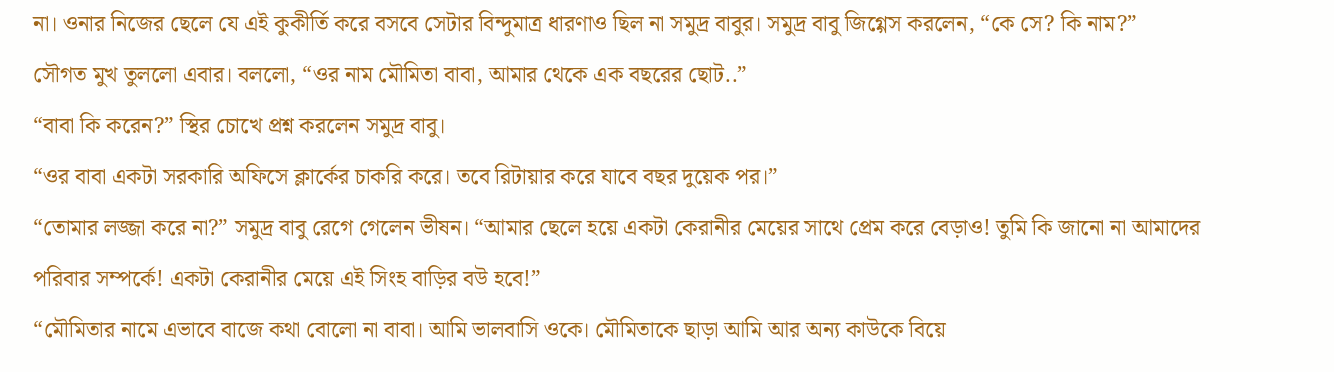না। ওনার নিজের ছেলে যে এই কুকীর্তি করে বসবে সেটার বিন্দুমাত্র ধারণাও ছিল না সমুদ্র বাবুর। সমুদ্র বাবু জিগ্গেস করলেন, “কে সে? কি নাম?”
সৌগত মুখ তুললো এবার। বললো, “ওর নাম মৌমিতা বাবা, আমার থেকে এক বছরের ছোট..”
“বাবা কি করেন?” স্থির চোখে প্রশ্ন করলেন সমুদ্র বাবু।
“ওর বাবা একটা সরকারি অফিসে ক্লার্কের চাকরি করে। তবে রিটায়ার করে যাবে বছর দুয়েক পর।”
“তোমার লজ্জা করে না?” সমুদ্র বাবু রেগে গেলেন ভীষন। “আমার ছেলে হয়ে একটা কেরানীর মেয়ের সাথে প্রেম করে বেড়াও! তুমি কি জানো না আমাদের পরিবার সম্পর্কে! একটা কেরানীর মেয়ে এই সিংহ বাড়ির বউ হবে!”
“মৌমিতার নামে এভাবে বাজে কথা বোলো না বাবা। আমি ভালবাসি ওকে। মৌমিতাকে ছাড়া আমি আর অন্য কাউকে বিয়ে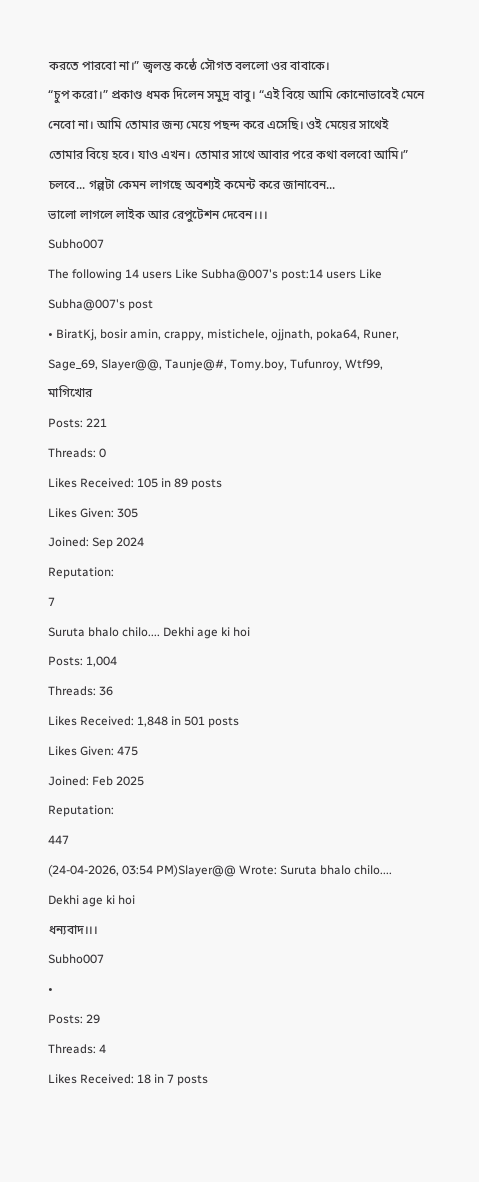করতে পারবো না।” জ্বলন্ত কন্ঠে সৌগত বললো ওর বাবাকে।
“চুপ করো।” প্রকাণ্ড ধমক দিলেন সমুদ্র বাবু। “এই বিয়ে আমি কোনোভাবেই মেনে নেবো না। আমি তোমার জন্য মেয়ে পছন্দ করে এসেছি। ওই মেয়ের সাথেই তোমার বিয়ে হবে। যাও এখন। তোমার সাথে আবার পরে কথা বলবো আমি।”
চলবে... গল্পটা কেমন লাগছে অবশ্যই কমেন্ট করে জানাবেন...
ভালো লাগলে লাইক আর রেপুটেশন দেবেন।।।
Subho007
The following 14 users Like Subha@007's post:14 users Like Subha@007's post
• BiratKj, bosir amin, crappy, mistichele, ojjnath, poka64, Runer, Sage_69, Slayer@@, Taunje@#, Tomy.boy, Tufunroy, Wtf99, মাগিখোর
Posts: 221
Threads: 0
Likes Received: 105 in 89 posts
Likes Given: 305
Joined: Sep 2024
Reputation:
7
Suruta bhalo chilo.... Dekhi age ki hoi
Posts: 1,004
Threads: 36
Likes Received: 1,848 in 501 posts
Likes Given: 475
Joined: Feb 2025
Reputation:
447
(24-04-2026, 03:54 PM)Slayer@@ Wrote: Suruta bhalo chilo.... Dekhi age ki hoi
ধন্যবাদ।।।
Subho007
•
Posts: 29
Threads: 4
Likes Received: 18 in 7 posts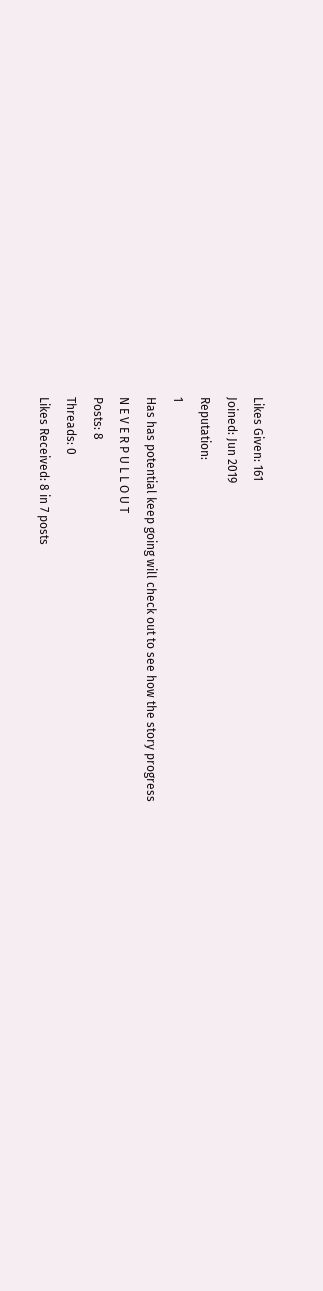Likes Given: 161
Joined: Jun 2019
Reputation:
1
Has has potential keep going will check out to see how the story progress
N E V E R P U L L O U T
Posts: 8
Threads: 0
Likes Received: 8 in 7 posts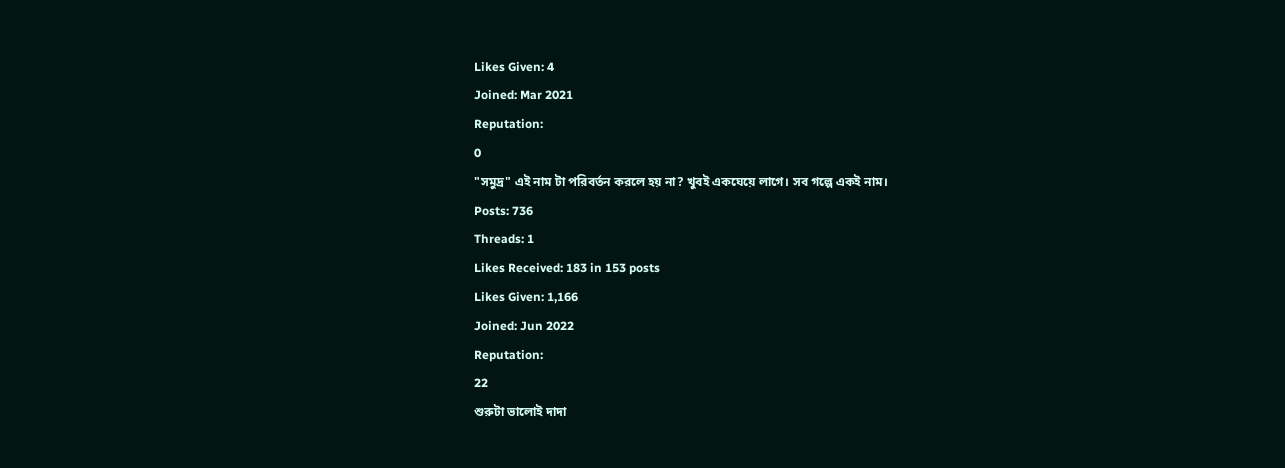Likes Given: 4
Joined: Mar 2021
Reputation:
0
"সমুদ্র" এই নাম টা পরিবর্তন করলে হয় না? খুবই একঘেয়ে লাগে। সব গল্পে একই নাম।
Posts: 736
Threads: 1
Likes Received: 183 in 153 posts
Likes Given: 1,166
Joined: Jun 2022
Reputation:
22
শুরুটা ভালোই দাদা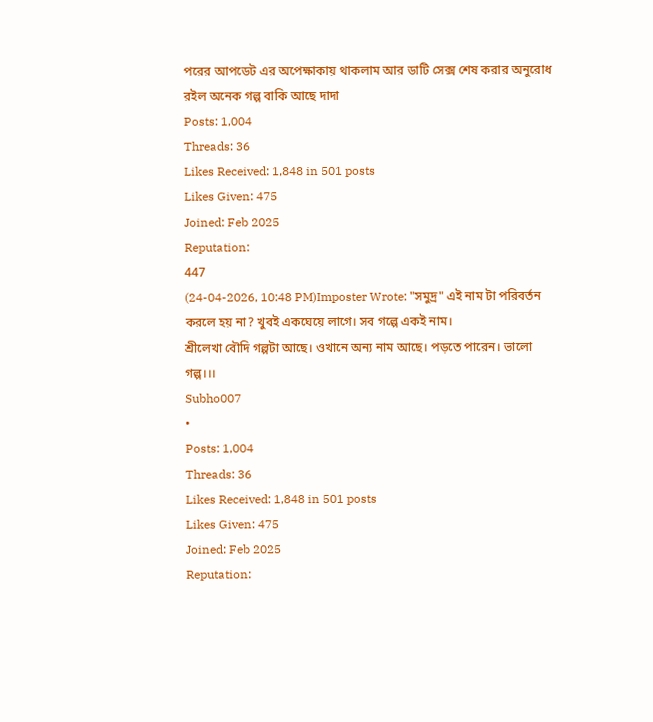পরের আপডেট এর অপেক্ষাকায় থাকলাম আর ডাটি সেক্স শেষ করার অনুরোধ রইল অনেক গল্প বাকি আছে দাদা
Posts: 1,004
Threads: 36
Likes Received: 1,848 in 501 posts
Likes Given: 475
Joined: Feb 2025
Reputation:
447
(24-04-2026, 10:48 PM)Imposter Wrote: "সমুদ্র" এই নাম টা পরিবর্তন করলে হয় না? খুবই একঘেয়ে লাগে। সব গল্পে একই নাম।
শ্রীলেখা বৌদি গল্পটা আছে। ওখানে অন্য নাম আছে। পড়তে পারেন। ভালো গল্প।।।
Subho007
•
Posts: 1,004
Threads: 36
Likes Received: 1,848 in 501 posts
Likes Given: 475
Joined: Feb 2025
Reputation: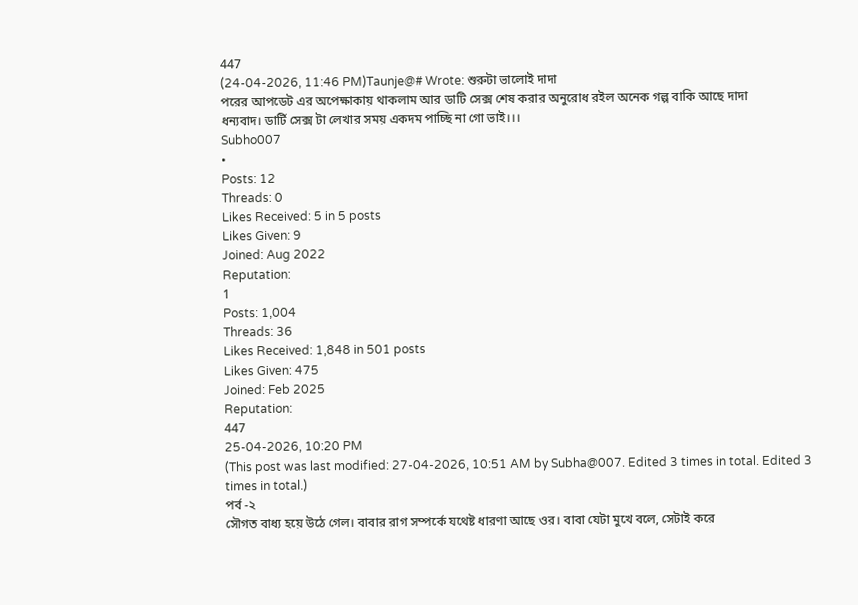447
(24-04-2026, 11:46 PM)Taunje@# Wrote: শুরুটা ভালোই দাদা
পরের আপডেট এর অপেক্ষাকায় থাকলাম আর ডাটি সেক্স শেষ করার অনুরোধ রইল অনেক গল্প বাকি আছে দাদা
ধন্যবাদ। ডার্টি সেক্স টা লেখার সময় একদম পাচ্ছি না গো ভাই।।।
Subho007
•
Posts: 12
Threads: 0
Likes Received: 5 in 5 posts
Likes Given: 9
Joined: Aug 2022
Reputation:
1
Posts: 1,004
Threads: 36
Likes Received: 1,848 in 501 posts
Likes Given: 475
Joined: Feb 2025
Reputation:
447
25-04-2026, 10:20 PM
(This post was last modified: 27-04-2026, 10:51 AM by Subha@007. Edited 3 times in total. Edited 3 times in total.)
পর্ব -২
সৌগত বাধ্য হয়ে উঠে গেল। বাবার রাগ সম্পর্কে যথেষ্ট ধারণা আছে ওর। বাবা যেটা মুখে বলে, সেটাই করে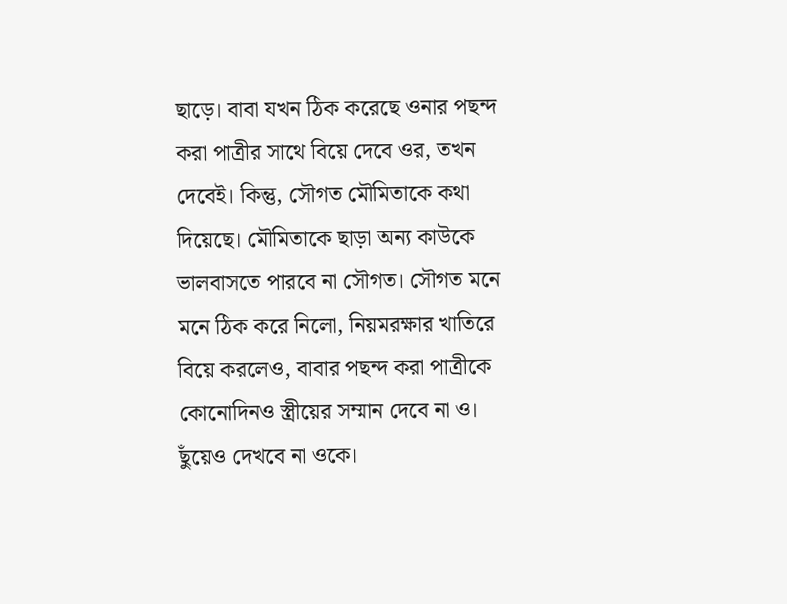ছাড়ে। বাবা যখন ঠিক করেছে ওনার পছন্দ করা পাত্রীর সাথে বিয়ে দেবে ওর, তখন দেবেই। কিন্তু, সৌগত মৌমিতাকে কথা দিয়েছে। মৌমিতাকে ছাড়া অন্য কাউকে ভালবাসতে পারবে না সৌগত। সৌগত মনে মনে ঠিক করে নিলো, নিয়মরক্ষার খাতিরে বিয়ে করলেও, বাবার পছন্দ করা পাত্রীকে কোনোদিনও স্ত্রীয়ের সম্মান দেবে না ও। ছুঁয়েও দেখবে না ওকে।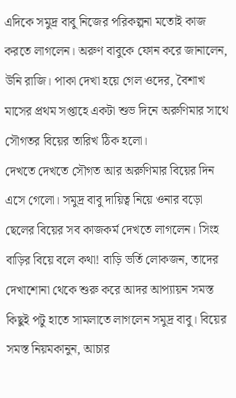এদিকে সমুদ্র বাবু নিজের পরিকল্পনা মতোই কাজ করতে লাগলেন। অরুণ বাবুকে ফোন করে জানালেন, উনি রাজি। পাকা দেখা হয়ে গেল ওদের, বৈশাখ মাসের প্রথম সপ্তাহে একটা শুভ দিনে অরুণিমার সাথে সৌগতর বিয়ের তারিখ ঠিক হলো।
দেখতে দেখতে সৌগত আর অরুণিমার বিয়ের দিন এসে গেলো। সমুদ্র বাবু দায়িত্ব নিয়ে ওনার বড়ো ছেলের বিয়ের সব কাজকর্ম দেখতে লাগলেন। সিংহ বাড়ির বিয়ে বলে কথা! বাড়ি ভর্তি লোকজন, তাদের দেখাশোনা থেকে শুরু করে আদর আপ্যায়ন সমস্ত কিছুই পটু হাতে সামলাতে লাগলেন সমুদ্র বাবু। বিয়ের সমস্ত নিয়মকানুন, আচার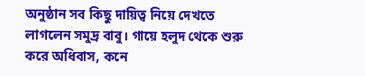অনুষ্ঠান সব কিছু দায়িত্ব নিয়ে দেখতে লাগলেন সমুদ্র বাবু। গায়ে হলুদ থেকে শুরু করে অধিবাস, কনে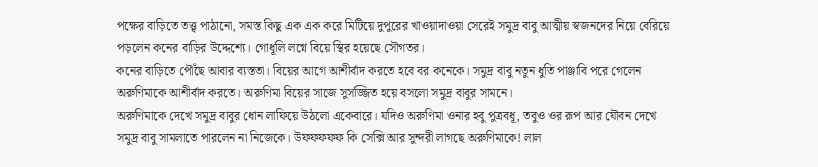পক্ষের বাড়িতে তত্ত্ব পাঠানো, সমস্ত কিছু এক এক করে মিটিয়ে দুপুরের খাওয়াদাওয়া সেরেই সমুদ্র বাবু আত্মীয় স্বজনদের নিয়ে বেরিয়ে পড়লেন কনের বাড়ির উদ্দেশ্যে। গোধূলি লগ্নে বিয়ে স্থির হয়েছে সৌগতর।
কনের বাড়িতে পৌঁছে আবার ব্যস্ততা। বিয়ের আগে আশীর্বাদ করতে হবে বর কনেকে। সমুদ্র বাবু নতুন ধুতি পাঞ্জাবি পরে গেলেন অরুণিমাকে আশীর্বাদ করতে। অরুণিমা বিয়ের সাজে সুসজ্জিত হয়ে বসলো সমুদ্র বাবুর সামনে।
অরুণিমাকে দেখে সমুদ্র বাবুর ধোন লাফিয়ে উঠলো একেবারে। যদিও অরুণিমা ওনার হবু পুত্রবধূ, তবুও ওর রূপ আর যৌবন দেখে সমুদ্র বাবু সামলাতে পারলেন না নিজেকে। উফফফফফ কি সেক্সি আর সুন্দরী লাগছে অরুণিমাকে! লাল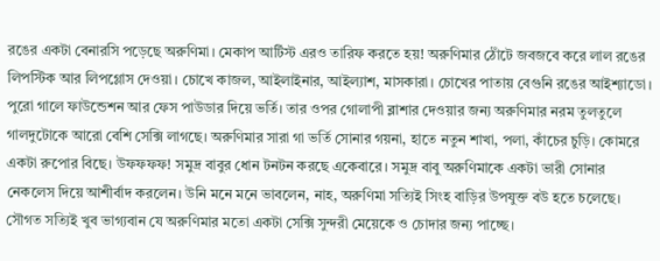রঙের একটা বেনারসি পড়েছে অরুণিমা। মেকাপ আর্টিস্ট এরও তারিফ করতে হয়! অরুণিমার ঠোঁটে জবজবে করে লাল রঙের লিপস্টিক আর লিপগ্লোস দেওয়া। চোখে কাজল, আইলাইনার, আইল্যাশ, মাসকারা। চোখের পাতায় বেগুনি রঙের আইশ্যাডো। পুরো গালে ফাউন্ডেশন আর ফেস পাউডার দিয়ে ভর্তি। তার ওপর গোলাপী ব্লাশার দেওয়ার জন্য অরুণিমার নরম তুলতুলে গালদুটোকে আরো বেশি সেক্সি লাগছে। অরুণিমার সারা গা ভর্তি সোনার গয়না, হাতে নতুন শাখা, পলা, কাঁচের চুড়ি। কোমরে একটা রুপোর বিছে। উফফফফ! সমুদ্র বাবুর ধোন টনটন করছে একেবারে। সমুদ্র বাবু অরুণিমাকে একটা ভারী সোনার নেকলেস দিয়ে আশীর্বাদ করলেন। উনি মনে মনে ভাবলেন, নাহ, অরুণিমা সত্যিই সিংহ বাড়ির উপযুক্ত বউ হতে চলেছে। সৌগত সত্যিই খুব ভাগ্যবান যে অরুণিমার মতো একটা সেক্সি সুন্দরী মেয়েকে ও চোদার জন্য পাচ্ছে।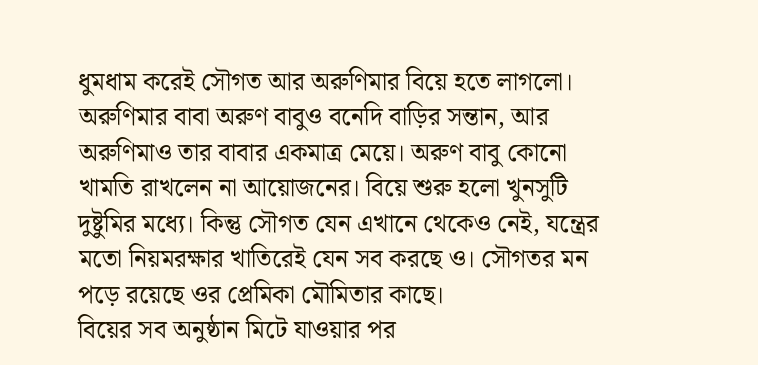ধুমধাম করেই সৌগত আর অরুণিমার বিয়ে হতে লাগলো। অরুণিমার বাবা অরুণ বাবুও বনেদি বাড়ির সন্তান, আর অরুণিমাও তার বাবার একমাত্র মেয়ে। অরুণ বাবু কোনো খামতি রাখলেন না আয়োজনের। বিয়ে শুরু হলো খুনসুটি দুষ্টুমির মধ্যে। কিন্তু সৌগত যেন এখানে থেকেও নেই, যন্ত্রের মতো নিয়মরক্ষার খাতিরেই যেন সব করছে ও। সৌগতর মন পড়ে রয়েছে ওর প্রেমিকা মৌমিতার কাছে।
বিয়ের সব অনুষ্ঠান মিটে যাওয়ার পর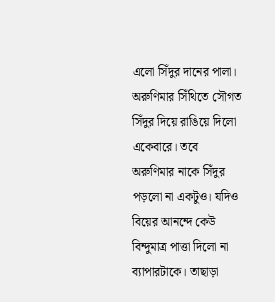এলো সিঁদুর দানের পালা। অরুণিমার সিঁথিতে সৌগত সিঁদুর দিয়ে রাঙিয়ে দিলো একেবারে। তবে অরুণিমার নাকে সিঁদুর পড়লো না একটুও। যদিও বিয়ের আনন্দে কেউ বিন্দুমাত্র পাত্তা দিলো না ব্যাপারটাকে। তাছাড়া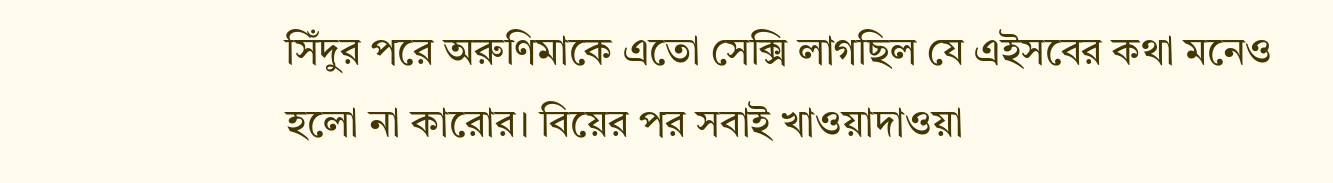সিঁদুর পরে অরুণিমাকে এতো সেক্সি লাগছিল যে এইসবের কথা মনেও হলো না কারোর। বিয়ের পর সবাই খাওয়াদাওয়া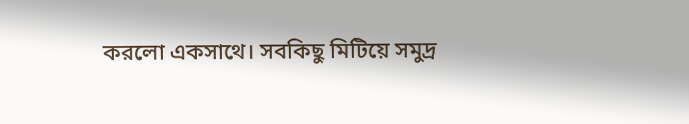করলো একসাথে। সবকিছু মিটিয়ে সমুদ্র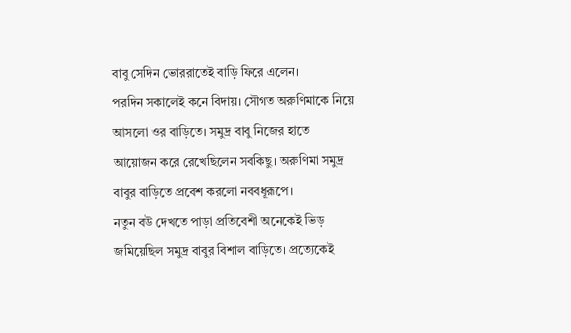বাবু সেদিন ভোররাতেই বাড়ি ফিরে এলেন।
পরদিন সকালেই কনে বিদায়। সৌগত অরুণিমাকে নিয়ে আসলো ওর বাড়িতে। সমুদ্র বাবু নিজের হাতে আয়োজন করে রেখেছিলেন সবকিছু। অরুণিমা সমুদ্র বাবুর বাড়িতে প্রবেশ করলো নববধূরূপে।
নতুন বউ দেখতে পাড়া প্রতিবেশী অনেকেই ভিড় জমিয়েছিল সমুদ্র বাবুর বিশাল বাড়িতে। প্রত্যেকেই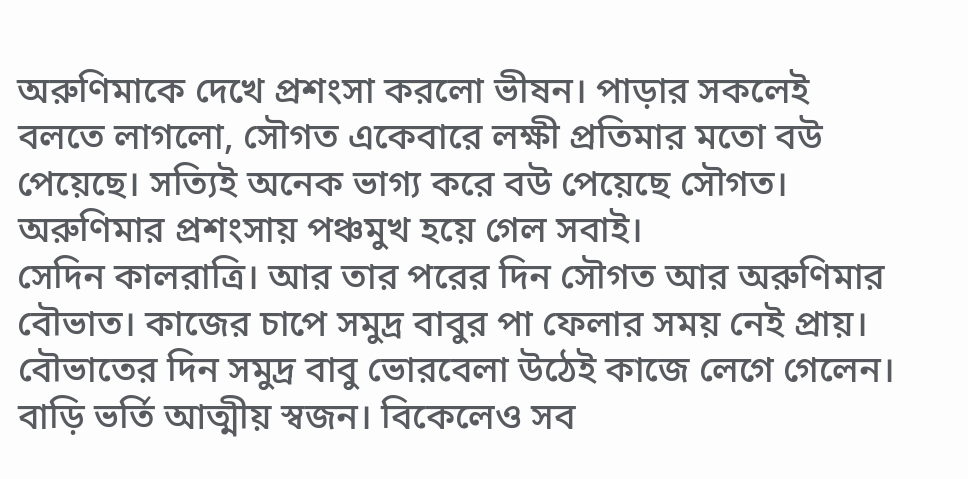অরুণিমাকে দেখে প্রশংসা করলো ভীষন। পাড়ার সকলেই বলতে লাগলো, সৌগত একেবারে লক্ষী প্রতিমার মতো বউ পেয়েছে। সত্যিই অনেক ভাগ্য করে বউ পেয়েছে সৌগত। অরুণিমার প্রশংসায় পঞ্চমুখ হয়ে গেল সবাই।
সেদিন কালরাত্রি। আর তার পরের দিন সৌগত আর অরুণিমার বৌভাত। কাজের চাপে সমুদ্র বাবুর পা ফেলার সময় নেই প্রায়। বৌভাতের দিন সমুদ্র বাবু ভোরবেলা উঠেই কাজে লেগে গেলেন। বাড়ি ভর্তি আত্মীয় স্বজন। বিকেলেও সব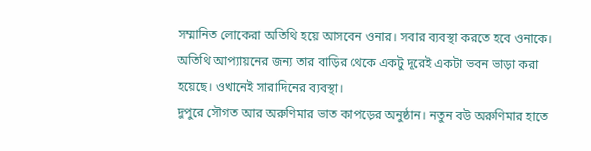সম্মানিত লোকেরা অতিথি হয়ে আসবেন ওনার। সবার ব্যবস্থা করতে হবে ওনাকে। অতিথি আপ্যায়নের জন্য তার বাড়ির থেকে একটু দূরেই একটা ভবন ভাড়া করা হয়েছে। ওখানেই সারাদিনের ব্যবস্থা।
দুপুরে সৌগত আর অরুণিমার ভাত কাপড়ের অনুষ্ঠান। নতুন বউ অরুণিমার হাতে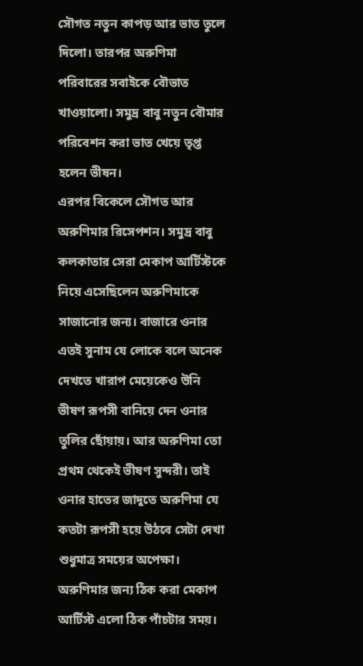সৌগত নতুন কাপড় আর ভাত তুলে দিলো। তারপর অরুণিমা পরিবারের সবাইকে বৌভাত খাওয়ালো। সমুদ্র বাবু নতুন বৌমার পরিবেশন করা ভাত খেয়ে তৃপ্ত হলেন ভীষন।
এরপর বিকেলে সৌগত আর অরুণিমার রিসেপশন। সমুদ্র বাবু কলকাতার সেরা মেকাপ আর্টিস্টকে নিয়ে এসেছিলেন অরুণিমাকে সাজানোর জন্য। বাজারে ওনার এতই সুনাম যে লোকে বলে অনেক দেখতে খারাপ মেয়েকেও উনি ভীষণ রূপসী বানিয়ে দেন ওনার তুলির ছোঁয়ায়। আর অরুণিমা তো প্রথম থেকেই ভীষণ সুন্দরী। তাই ওনার হাতের জাদুতে অরুণিমা যে কতটা রূপসী হয়ে উঠবে সেটা দেখা শুধুমাত্র সময়ের অপেক্ষা।
অরুণিমার জন্য ঠিক করা মেকাপ আর্টিস্ট এলো ঠিক পাঁচটার সময়।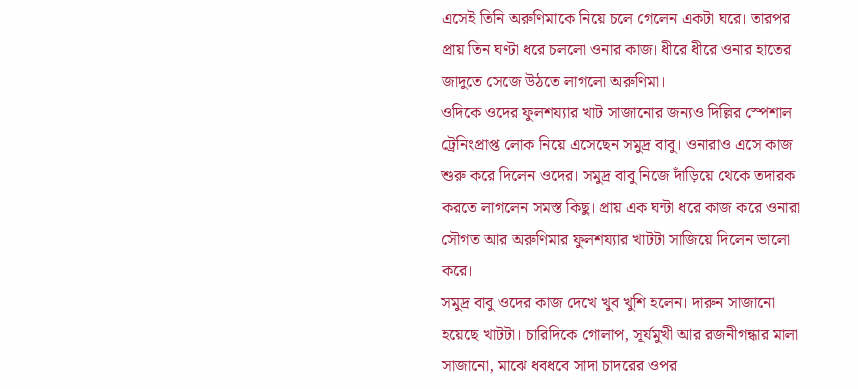এসেই তিনি অরুণিমাকে নিয়ে চলে গেলেন একটা ঘরে। তারপর প্রায় তিন ঘণ্টা ধরে চললো ওনার কাজ। ধীরে ধীরে ওনার হাতের জাদুতে সেজে উঠতে লাগলো অরুণিমা।
ওদিকে ওদের ফুলশয্যার খাট সাজানোর জন্যও দিল্লির স্পেশাল ট্রেনিংপ্রাপ্ত লোক নিয়ে এসেছেন সমুদ্র বাবু। ওনারাও এসে কাজ শুরু করে দিলেন ওদের। সমুদ্র বাবু নিজে দাঁড়িয়ে থেকে তদারক করতে লাগলেন সমস্ত কিছু। প্রায় এক ঘন্টা ধরে কাজ করে ওনারা সৌগত আর অরুণিমার ফুলশয্যার খাটটা সাজিয়ে দিলেন ভালো করে।
সমুদ্র বাবু ওদের কাজ দেখে খুব খুশি হলেন। দারুন সাজানো হয়েছে খাটটা। চারিদিকে গোলাপ, সূর্যমুখী আর রজনীগন্ধার মালা সাজানো, মাঝে ধবধবে সাদা চাদরের ওপর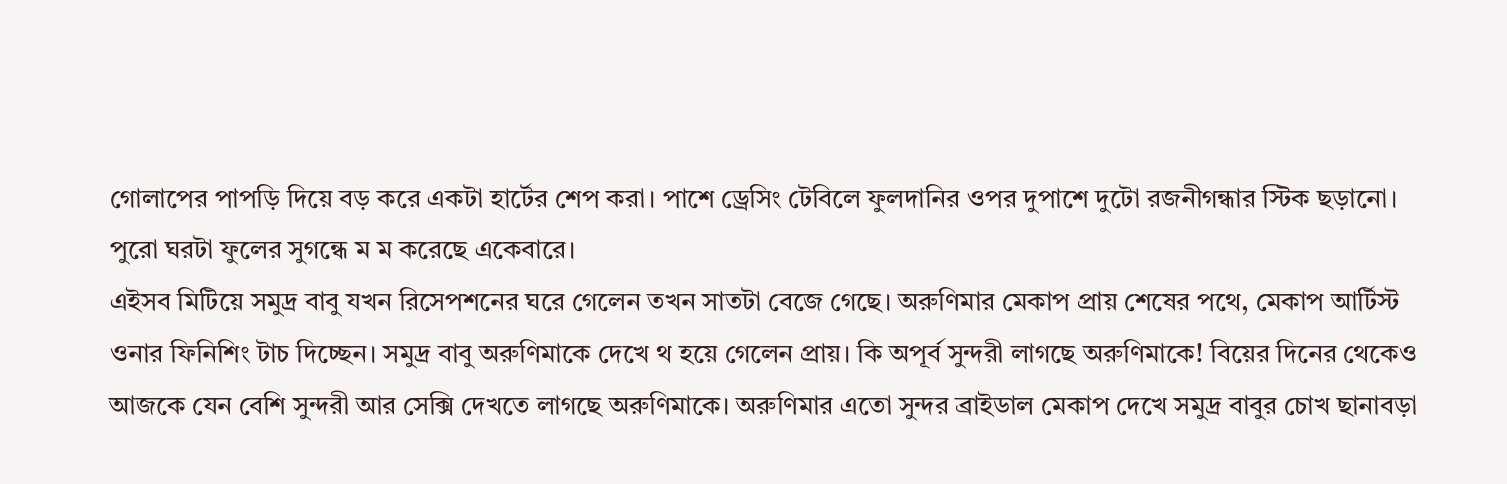গোলাপের পাপড়ি দিয়ে বড় করে একটা হার্টের শেপ করা। পাশে ড্রেসিং টেবিলে ফুলদানির ওপর দুপাশে দুটো রজনীগন্ধার স্টিক ছড়ানো। পুরো ঘরটা ফুলের সুগন্ধে ম ম করেছে একেবারে।
এইসব মিটিয়ে সমুদ্র বাবু যখন রিসেপশনের ঘরে গেলেন তখন সাতটা বেজে গেছে। অরুণিমার মেকাপ প্রায় শেষের পথে, মেকাপ আর্টিস্ট ওনার ফিনিশিং টাচ দিচ্ছেন। সমুদ্র বাবু অরুণিমাকে দেখে থ হয়ে গেলেন প্রায়। কি অপূর্ব সুন্দরী লাগছে অরুণিমাকে! বিয়ের দিনের থেকেও আজকে যেন বেশি সুন্দরী আর সেক্সি দেখতে লাগছে অরুণিমাকে। অরুণিমার এতো সুন্দর ব্রাইডাল মেকাপ দেখে সমুদ্র বাবুর চোখ ছানাবড়া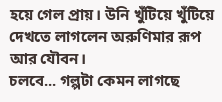হয়ে গেল প্রায়। উনি খুঁটিয়ে খুঁটিয়ে দেখতে লাগলেন অরুণিমার রূপ আর যৌবন।
চলবে... গল্পটা কেমন লাগছে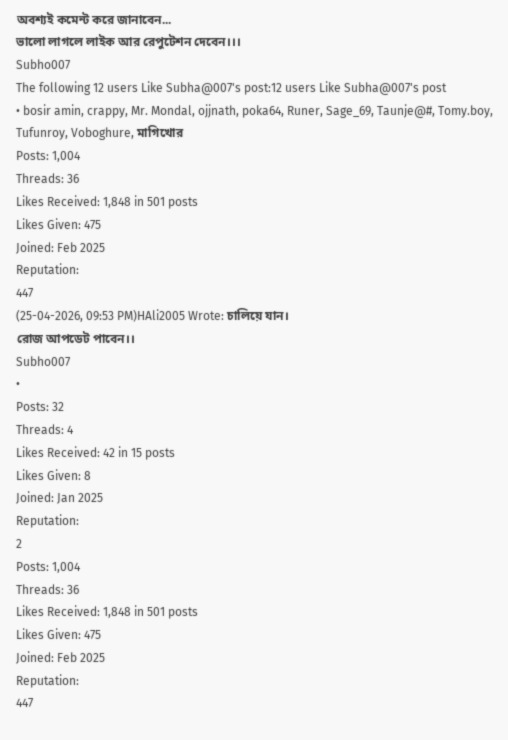অবশ্যই কমেন্ট করে জানাবেন...
ভালো লাগলে লাইক আর রেপুটেশন দেবেন।।।
Subho007
The following 12 users Like Subha@007's post:12 users Like Subha@007's post
• bosir amin, crappy, Mr. Mondal, ojjnath, poka64, Runer, Sage_69, Taunje@#, Tomy.boy, Tufunroy, Voboghure, মাগিখোর
Posts: 1,004
Threads: 36
Likes Received: 1,848 in 501 posts
Likes Given: 475
Joined: Feb 2025
Reputation:
447
(25-04-2026, 09:53 PM)HAli2005 Wrote: চালিয়ে যান।
রোজ আপডেট পাবেন।।
Subho007
•
Posts: 32
Threads: 4
Likes Received: 42 in 15 posts
Likes Given: 8
Joined: Jan 2025
Reputation:
2
Posts: 1,004
Threads: 36
Likes Received: 1,848 in 501 posts
Likes Given: 475
Joined: Feb 2025
Reputation:
447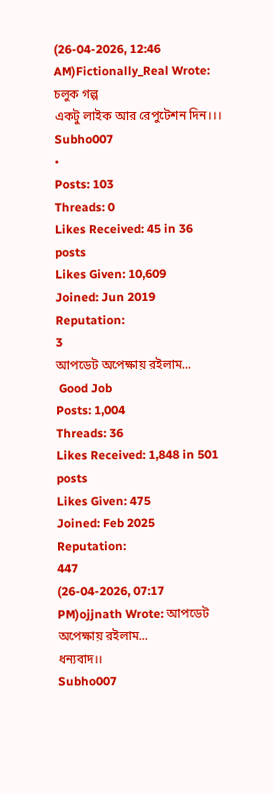(26-04-2026, 12:46 AM)Fictionally_Real Wrote: চলুক গল্প
একটু লাইক আর রেপুটেশন দিন।।।
Subho007
•
Posts: 103
Threads: 0
Likes Received: 45 in 36 posts
Likes Given: 10,609
Joined: Jun 2019
Reputation:
3
আপডেট অপেক্ষায় রইলাম...
 Good Job
Posts: 1,004
Threads: 36
Likes Received: 1,848 in 501 posts
Likes Given: 475
Joined: Feb 2025
Reputation:
447
(26-04-2026, 07:17 PM)ojjnath Wrote: আপডেট অপেক্ষায় রইলাম...
ধন্যবাদ।।
Subho007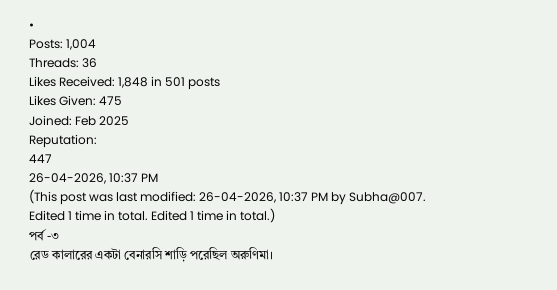•
Posts: 1,004
Threads: 36
Likes Received: 1,848 in 501 posts
Likes Given: 475
Joined: Feb 2025
Reputation:
447
26-04-2026, 10:37 PM
(This post was last modified: 26-04-2026, 10:37 PM by Subha@007. Edited 1 time in total. Edited 1 time in total.)
পর্ব -৩
রেড কালারের একটা বেনারসি শাড়ি পরেছিল অরুণিমা।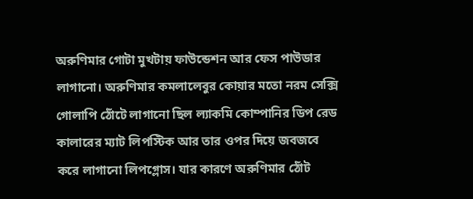অরুণিমার গোটা মুখটায় ফাউন্ডেশন আর ফেস পাউডার লাগানো। অরুণিমার কমলালেবুর কোয়ার মতো নরম সেক্সি গোলাপি ঠোঁটে লাগানো ছিল ল্যাকমি কোম্পানির ডিপ রেড কালারের ম্যাট লিপস্টিক আর তার ওপর দিয়ে জবজবে করে লাগানো লিপগ্লোস। যার কারণে অরুণিমার ঠোঁট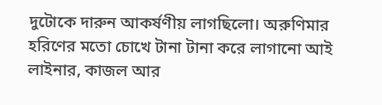দুটোকে দারুন আকর্ষণীয় লাগছিলো। অরুণিমার হরিণের মতো চোখে টানা টানা করে লাগানো আই লাইনার, কাজল আর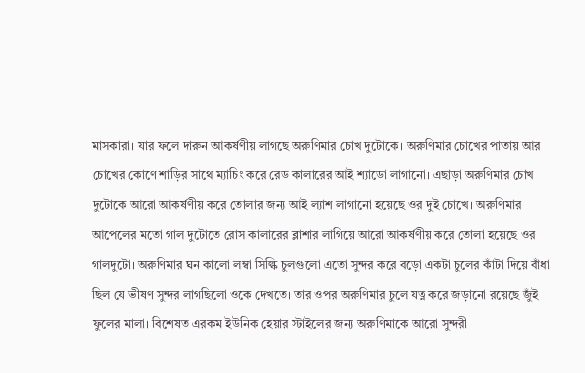মাসকারা। যার ফলে দারুন আকর্ষণীয় লাগছে অরুণিমার চোখ দুটোকে। অরুণিমার চোখের পাতায় আর চোখের কোণে শাড়ির সাথে ম্যাচিং করে রেড কালারের আই শ্যাডো লাগানো। এছাড়া অরুণিমার চোখ দুটোকে আরো আকর্ষণীয় করে তোলার জন্য আই ল্যাশ লাগানো হয়েছে ওর দুই চোখে। অরুণিমার আপেলের মতো গাল দুটোতে রোস কালারের ব্লাশার লাগিয়ে আরো আকর্ষণীয় করে তোলা হয়েছে ওর গালদুটো। অরুণিমার ঘন কালো লম্বা সিল্কি চুলগুলো এতো সুন্দর করে বড়ো একটা চুলের কাঁটা দিয়ে বাঁধা ছিল যে ভীষণ সুন্দর লাগছিলো ওকে দেখতে। তার ওপর অরুণিমার চুলে যত্ন করে জড়ানো রয়েছে জুঁই ফুলের মালা। বিশেষত এরকম ইউনিক হেয়ার স্টাইলের জন্য অরুণিমাকে আরো সুন্দরী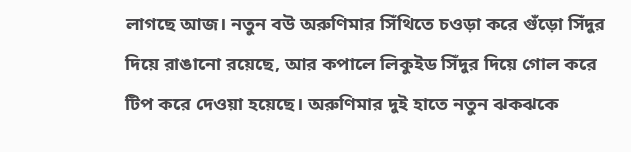লাগছে আজ। নতুন বউ অরুণিমার সিঁথিতে চওড়া করে গুঁড়ো সিঁদুর দিয়ে রাঙানো রয়েছে, আর কপালে লিকুইড সিঁদুর দিয়ে গোল করে টিপ করে দেওয়া হয়েছে। অরুণিমার দুই হাতে নতুন ঝকঝকে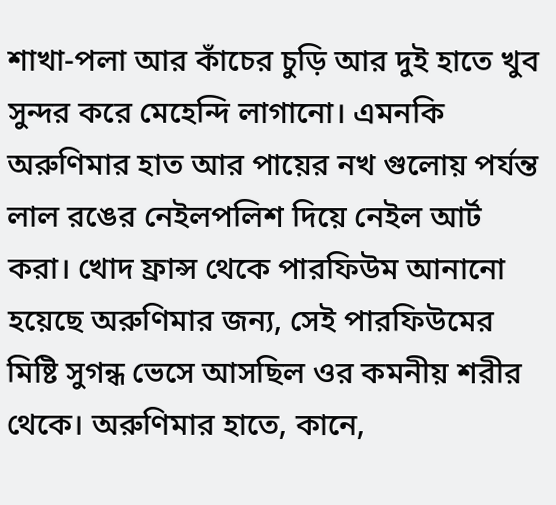শাখা-পলা আর কাঁচের চুড়ি আর দুই হাতে খুব সুন্দর করে মেহেন্দি লাগানো। এমনকি অরুণিমার হাত আর পায়ের নখ গুলোয় পর্যন্ত লাল রঙের নেইলপলিশ দিয়ে নেইল আর্ট করা। খোদ ফ্রান্স থেকে পারফিউম আনানো হয়েছে অরুণিমার জন্য, সেই পারফিউমের মিষ্টি সুগন্ধ ভেসে আসছিল ওর কমনীয় শরীর থেকে। অরুণিমার হাতে, কানে,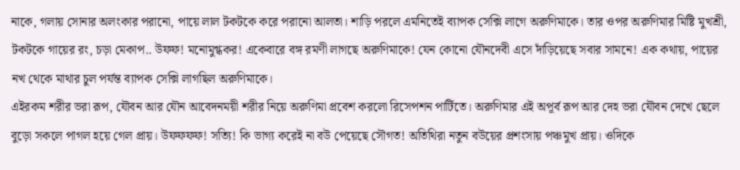নাকে, গলায় সোনার অলংকার পরানো, পায়ে লাল টকটকে করে পরানো আলতা। শাড়ি পরলে এমনিতেই ব্যাপক সেক্সি লাগে অরুণিমাকে। তার ওপর অরুণিমার মিষ্টি মুখশ্রী, টকটকে গায়ের রং, চড়া মেকাপ.. উফফ! মনোমুগ্ধকর! একেবারে বঙ্গ রমণী লাগছে অরুণিমাকে! যেন কোনো যৌনদেবী এসে দাঁড়িয়েছে সবার সামনে! এক কথায়, পায়ের নখ থেকে মাথার চুল পর্যন্ত ব্যাপক সেক্সি লাগছিল অরুণিমাকে।
এইরকম শরীর ভরা রূপ, যৌবন আর যৌন আবেদনময়ী শরীর নিয়ে অরুণিমা প্রবেশ করলো রিসেপশন পার্টিতে। অরুণিমার এই অপূর্ব রূপ আর দেহ ভরা যৌবন দেখে ছেলে বুড়ো সকলে পাগল হয়ে গেল প্রায়। উফফফফ! সত্যি! কি ভাগ্য করেই না বউ পেয়েছে সৌগত! অতিথিরা নতুন বউয়ের প্রশংসায় পঞ্চমুখ প্রায়। ওদিকে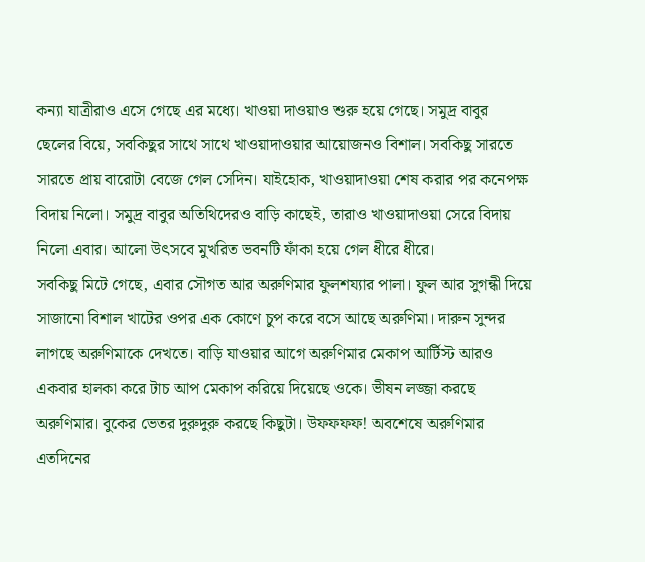কন্যা যাত্রীরাও এসে গেছে এর মধ্যে। খাওয়া দাওয়াও শুরু হয়ে গেছে। সমুদ্র বাবুর ছেলের বিয়ে, সবকিছুর সাথে সাথে খাওয়াদাওয়ার আয়োজনও বিশাল। সবকিছু সারতে সারতে প্রায় বারোটা বেজে গেল সেদিন। যাইহোক, খাওয়াদাওয়া শেষ করার পর কনেপক্ষ বিদায় নিলো। সমুদ্র বাবুর অতিথিদেরও বাড়ি কাছেই, তারাও খাওয়াদাওয়া সেরে বিদায় নিলো এবার। আলো উৎসবে মুখরিত ভবনটি ফাঁকা হয়ে গেল ধীরে ধীরে।
সবকিছু মিটে গেছে, এবার সৌগত আর অরুণিমার ফুলশয্যার পালা। ফুল আর সুগন্ধী দিয়ে সাজানো বিশাল খাটের ওপর এক কোণে চুপ করে বসে আছে অরুণিমা। দারুন সুন্দর লাগছে অরুণিমাকে দেখতে। বাড়ি যাওয়ার আগে অরুণিমার মেকাপ আর্টিস্ট আরও একবার হালকা করে টাচ আপ মেকাপ করিয়ে দিয়েছে ওকে। ভীষন লজ্জা করছে অরুণিমার। বুকের ভেতর দুরুদুরু করছে কিছুটা। উফফফফ! অবশেষে অরুণিমার এতদিনের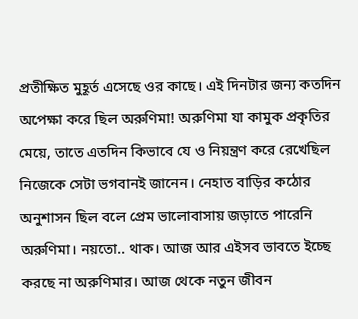প্রতীক্ষিত মুহূর্ত এসেছে ওর কাছে। এই দিনটার জন্য কতদিন অপেক্ষা করে ছিল অরুণিমা! অরুণিমা যা কামুক প্রকৃতির মেয়ে, তাতে এতদিন কিভাবে যে ও নিয়ন্ত্রণ করে রেখেছিল নিজেকে সেটা ভগবানই জানেন। নেহাত বাড়ির কঠোর অনুশাসন ছিল বলে প্রেম ভালোবাসায় জড়াতে পারেনি অরুণিমা। নয়তো.. থাক। আজ আর এইসব ভাবতে ইচ্ছে করছে না অরুণিমার। আজ থেকে নতুন জীবন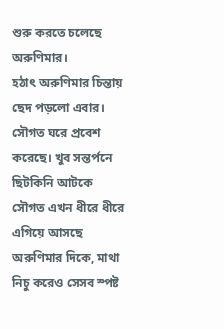শুরু করতে চলেছে অরুণিমার।
হঠাৎ অরুণিমার চিন্তায় ছেদ পড়লো এবার। সৌগত ঘরে প্রবেশ করেছে। খুব সন্তর্পনে ছিটকিনি আটকে সৌগত এখন ধীরে ধীরে এগিয়ে আসছে অরুণিমার দিকে, মাথা নিচু করেও সেসব স্পষ্ট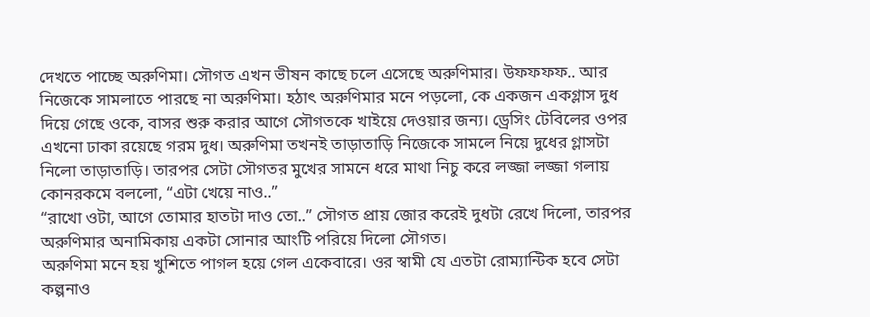দেখতে পাচ্ছে অরুণিমা। সৌগত এখন ভীষন কাছে চলে এসেছে অরুণিমার। উফফফফ.. আর নিজেকে সামলাতে পারছে না অরুণিমা। হঠাৎ অরুণিমার মনে পড়লো, কে একজন একগ্লাস দুধ দিয়ে গেছে ওকে, বাসর শুরু করার আগে সৌগতকে খাইয়ে দেওয়ার জন্য। ড্রেসিং টেবিলের ওপর এখনো ঢাকা রয়েছে গরম দুধ। অরুণিমা তখনই তাড়াতাড়ি নিজেকে সামলে নিয়ে দুধের গ্লাসটা নিলো তাড়াতাড়ি। তারপর সেটা সৌগতর মুখের সামনে ধরে মাথা নিচু করে লজ্জা লজ্জা গলায় কোনরকমে বললো, “এটা খেয়ে নাও..”
“রাখো ওটা, আগে তোমার হাতটা দাও তো..” সৌগত প্রায় জোর করেই দুধটা রেখে দিলো, তারপর অরুণিমার অনামিকায় একটা সোনার আংটি পরিয়ে দিলো সৌগত।
অরুণিমা মনে হয় খুশিতে পাগল হয়ে গেল একেবারে। ওর স্বামী যে এতটা রোম্যান্টিক হবে সেটা কল্পনাও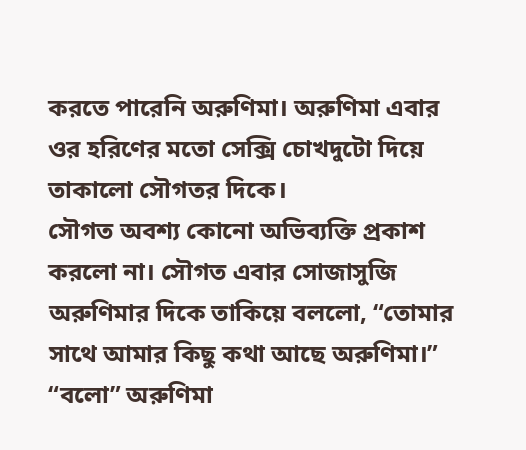করতে পারেনি অরুণিমা। অরুণিমা এবার ওর হরিণের মতো সেক্সি চোখদুটো দিয়ে তাকালো সৌগতর দিকে।
সৌগত অবশ্য কোনো অভিব্যক্তি প্রকাশ করলো না। সৌগত এবার সোজাসুজি অরুণিমার দিকে তাকিয়ে বললো, “তোমার সাথে আমার কিছু কথা আছে অরুণিমা।”
“বলো” অরুণিমা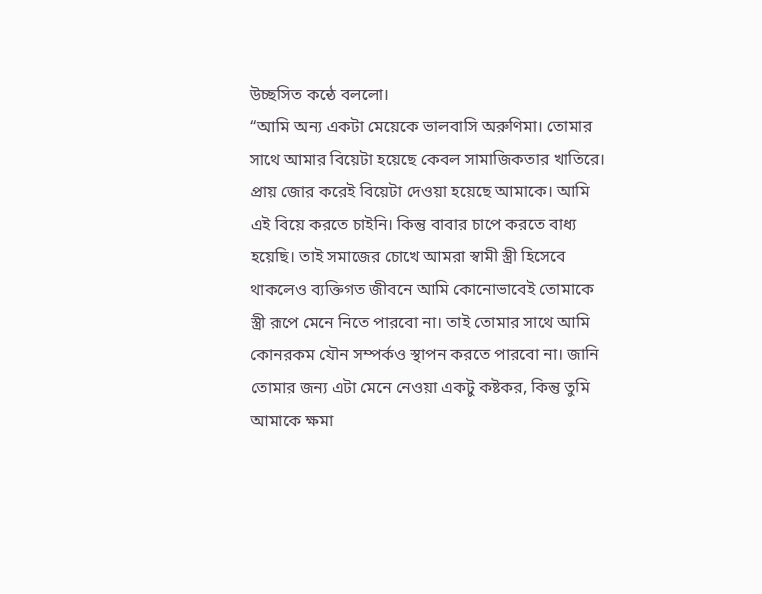উচ্ছসিত কন্ঠে বললো।
“আমি অন্য একটা মেয়েকে ভালবাসি অরুণিমা। তোমার সাথে আমার বিয়েটা হয়েছে কেবল সামাজিকতার খাতিরে। প্রায় জোর করেই বিয়েটা দেওয়া হয়েছে আমাকে। আমি এই বিয়ে করতে চাইনি। কিন্তু বাবার চাপে করতে বাধ্য হয়েছি। তাই সমাজের চোখে আমরা স্বামী স্ত্রী হিসেবে থাকলেও ব্যক্তিগত জীবনে আমি কোনোভাবেই তোমাকে স্ত্রী রূপে মেনে নিতে পারবো না। তাই তোমার সাথে আমি কোনরকম যৌন সম্পর্কও স্থাপন করতে পারবো না। জানি তোমার জন্য এটা মেনে নেওয়া একটু কষ্টকর, কিন্তু তুমি আমাকে ক্ষমা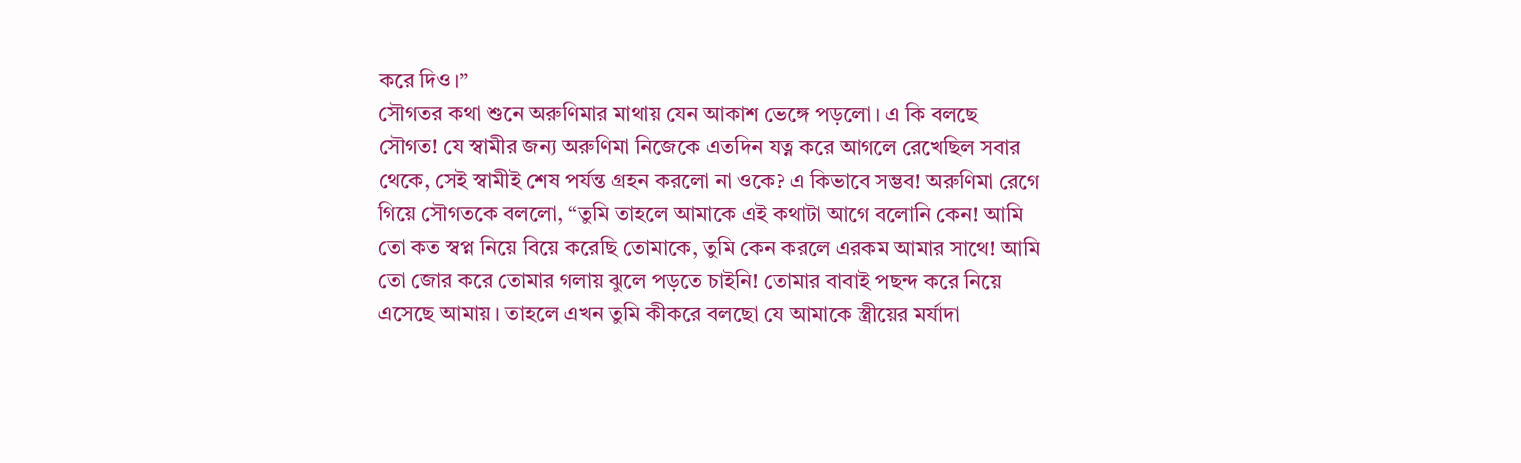করে দিও।”
সৌগতর কথা শুনে অরুণিমার মাথায় যেন আকাশ ভেঙ্গে পড়লো। এ কি বলছে সৌগত! যে স্বামীর জন্য অরুণিমা নিজেকে এতদিন যত্ন করে আগলে রেখেছিল সবার থেকে, সেই স্বামীই শেষ পর্যন্ত গ্রহন করলো না ওকে? এ কিভাবে সম্ভব! অরুণিমা রেগে গিয়ে সৌগতকে বললো, “তুমি তাহলে আমাকে এই কথাটা আগে বলোনি কেন! আমি তো কত স্বপ্ন নিয়ে বিয়ে করেছি তোমাকে, তুমি কেন করলে এরকম আমার সাথে! আমি তো জোর করে তোমার গলায় ঝুলে পড়তে চাইনি! তোমার বাবাই পছন্দ করে নিয়ে এসেছে আমায়। তাহলে এখন তুমি কীকরে বলছো যে আমাকে স্ত্রীয়ের মর্যাদা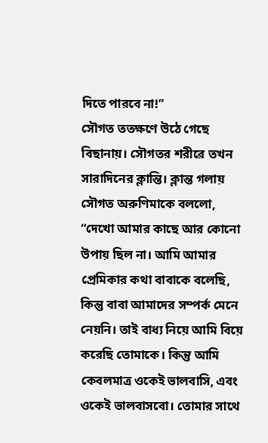দিতে পারবে না!”
সৌগত ততক্ষণে উঠে গেছে বিছানায়। সৌগতর শরীরে তখন সারাদিনের ক্লান্তি। ক্লান্ত গলায় সৌগত অরুণিমাকে বললো, “দেখো আমার কাছে আর কোনো উপায় ছিল না। আমি আমার প্রেমিকার কথা বাবাকে বলেছি, কিন্তু বাবা আমাদের সম্পর্ক মেনে নেয়নি। তাই বাধ্য নিয়ে আমি বিয়ে করেছি তোমাকে। কিন্তু আমি কেবলমাত্র ওকেই ভালবাসি, এবং ওকেই ভালবাসবো। তোমার সাথে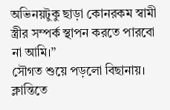অভিনয়টুকু ছাড়া কোনরকম স্বামী স্ত্রীর সম্পর্ক স্থাপন করতে পারবো না আমি।”
সৌগত শুয়ে পড়লো বিছানায়। ক্লান্তিতে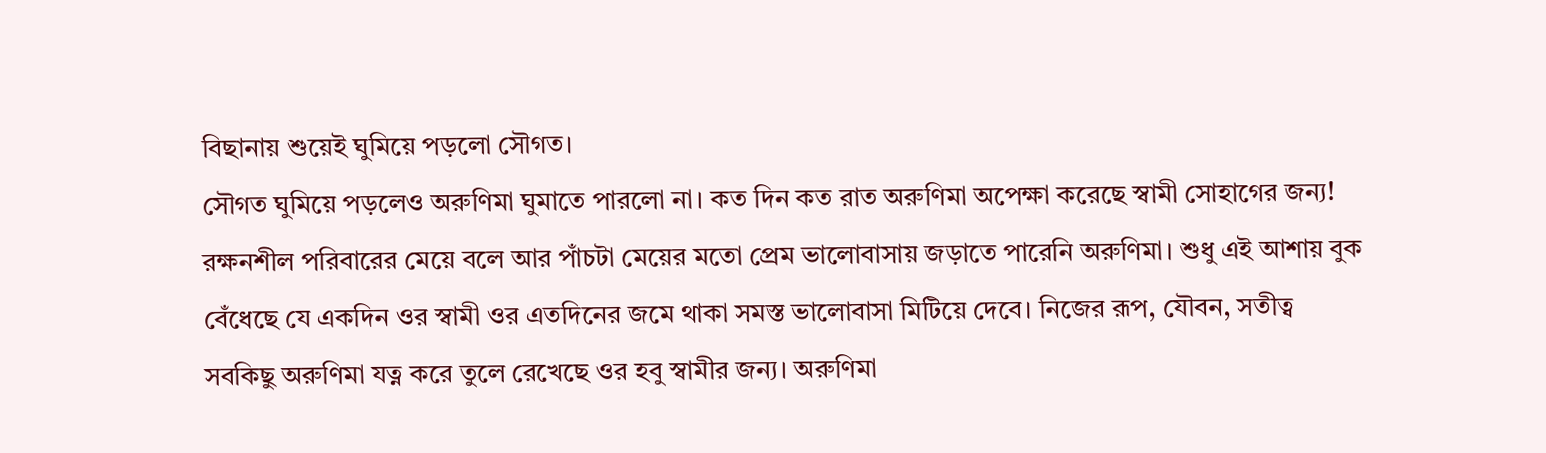বিছানায় শুয়েই ঘুমিয়ে পড়লো সৌগত।
সৌগত ঘুমিয়ে পড়লেও অরুণিমা ঘুমাতে পারলো না। কত দিন কত রাত অরুণিমা অপেক্ষা করেছে স্বামী সোহাগের জন্য! রক্ষনশীল পরিবারের মেয়ে বলে আর পাঁচটা মেয়ের মতো প্রেম ভালোবাসায় জড়াতে পারেনি অরুণিমা। শুধু এই আশায় বুক বেঁধেছে যে একদিন ওর স্বামী ওর এতদিনের জমে থাকা সমস্ত ভালোবাসা মিটিয়ে দেবে। নিজের রূপ, যৌবন, সতীত্ব সবকিছু অরুণিমা যত্ন করে তুলে রেখেছে ওর হবু স্বামীর জন্য। অরুণিমা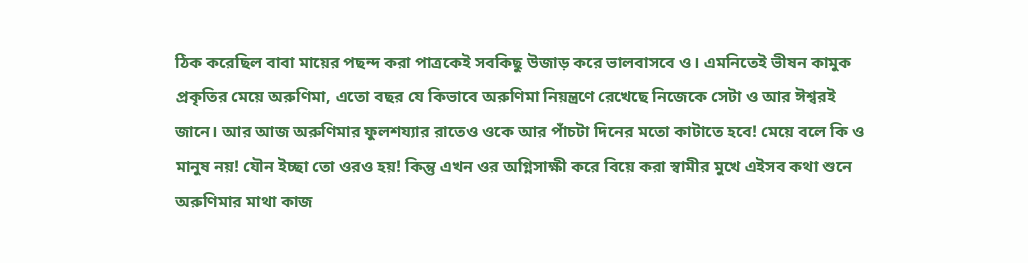ঠিক করেছিল বাবা মায়ের পছন্দ করা পাত্রকেই সবকিছু উজাড় করে ভালবাসবে ও। এমনিতেই ভীষন কামুক প্রকৃতির মেয়ে অরুণিমা, এতো বছর যে কিভাবে অরুণিমা নিয়ন্ত্রণে রেখেছে নিজেকে সেটা ও আর ঈশ্বরই জানে। আর আজ অরুণিমার ফুলশয্যার রাতেও ওকে আর পাঁচটা দিনের মতো কাটাতে হবে! মেয়ে বলে কি ও মানুষ নয়! যৌন ইচ্ছা তো ওরও হয়! কিন্তু এখন ওর অগ্নিসাক্ষী করে বিয়ে করা স্বামীর মুখে এইসব কথা শুনে অরুণিমার মাথা কাজ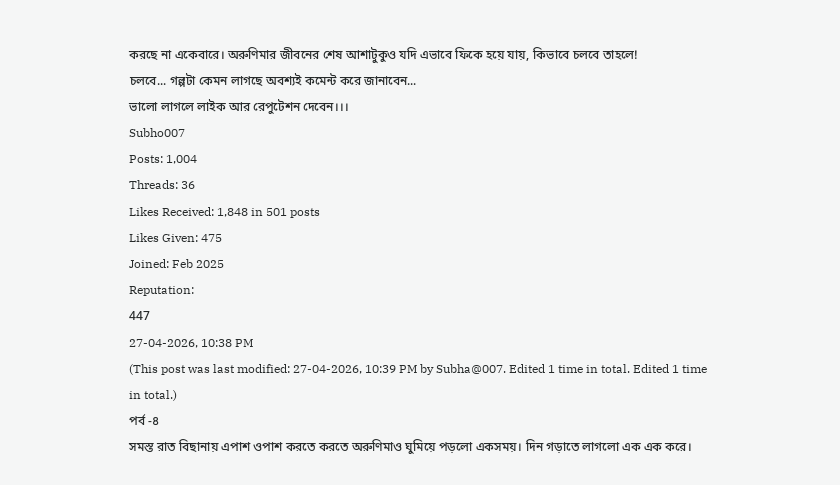করছে না একেবারে। অরুণিমার জীবনের শেষ আশাটুকুও যদি এভাবে ফিকে হয়ে যায়, কিভাবে চলবে তাহলে!
চলবে... গল্পটা কেমন লাগছে অবশ্যই কমেন্ট করে জানাবেন...
ভালো লাগলে লাইক আর রেপুটেশন দেবেন।।।
Subho007
Posts: 1,004
Threads: 36
Likes Received: 1,848 in 501 posts
Likes Given: 475
Joined: Feb 2025
Reputation:
447
27-04-2026, 10:38 PM
(This post was last modified: 27-04-2026, 10:39 PM by Subha@007. Edited 1 time in total. Edited 1 time in total.)
পর্ব -৪
সমস্ত রাত বিছানায় এপাশ ওপাশ করতে করতে অরুণিমাও ঘুমিয়ে পড়লো একসময়। দিন গড়াতে লাগলো এক এক করে।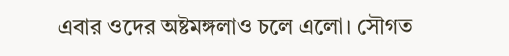এবার ওদের অষ্টমঙ্গলাও চলে এলো। সৌগত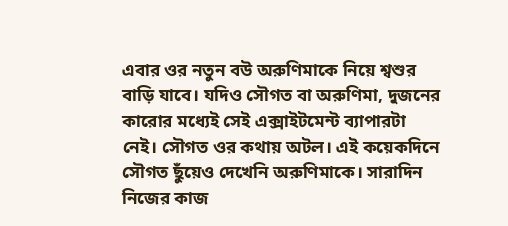এবার ওর নতুন বউ অরুণিমাকে নিয়ে শ্বশুর বাড়ি যাবে। যদিও সৌগত বা অরুণিমা, দুজনের কারোর মধ্যেই সেই এক্সাইটমেন্ট ব্যাপারটা নেই। সৌগত ওর কথায় অটল। এই কয়েকদিনে সৌগত ছুঁয়েও দেখেনি অরুণিমাকে। সারাদিন নিজের কাজ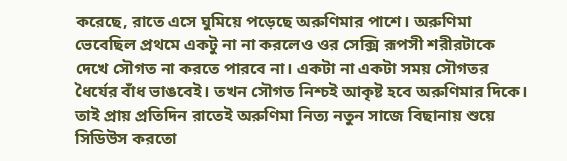করেছে, রাতে এসে ঘুমিয়ে পড়েছে অরুণিমার পাশে। অরুণিমা ভেবেছিল প্রথমে একটু না না করলেও ওর সেক্সি রূপসী শরীরটাকে দেখে সৌগত না করতে পারবে না। একটা না একটা সময় সৌগতর ধৈর্যের বাঁধ ভাঙবেই। তখন সৌগত নিশ্চই আকৃষ্ট হবে অরুণিমার দিকে। তাই প্রায় প্রতিদিন রাতেই অরুণিমা নিত্য নতুন সাজে বিছানায় শুয়ে সিডিউস করতো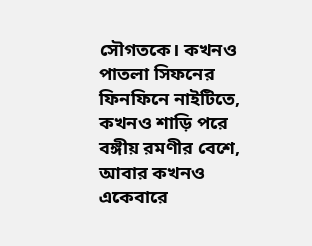সৌগতকে। কখনও পাতলা সিফনের ফিনফিনে নাইটিতে, কখনও শাড়ি পরে বঙ্গীয় রমণীর বেশে, আবার কখনও একেবারে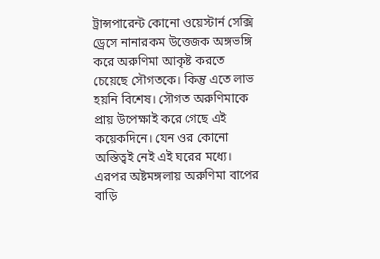ট্রান্সপারেন্ট কোনো ওয়েস্টার্ন সেক্সি ড্রেসে নানারকম উত্তেজক অঙ্গভঙ্গি করে অরুণিমা আকৃষ্ট করতে চেয়েছে সৌগতকে। কিন্তু এতে লাভ হয়নি বিশেষ। সৌগত অরুণিমাকে প্রায় উপেক্ষাই করে গেছে এই কয়েকদিনে। যেন ওর কোনো অস্তিত্বই নেই এই ঘরের মধ্যে।
এরপর অষ্টমঙ্গলায় অরুণিমা বাপের বাড়ি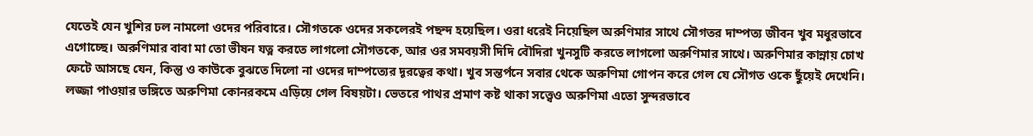যেতেই যেন খুশির ঢল নামলো ওদের পরিবারে। সৌগতকে ওদের সকলেরই পছন্দ হয়েছিল। ওরা ধরেই নিয়েছিল অরুণিমার সাথে সৌগতর দাম্পত্য জীবন খুব মধুরভাবে এগোচ্ছে। অরুণিমার বাবা মা তো ভীষন যত্ন করতে লাগলো সৌগতকে, আর ওর সমবয়সী দিদি বৌদিরা খুনসুটি করতে লাগলো অরুণিমার সাথে। অরুণিমার কান্নায় চোখ ফেটে আসছে যেন, কিন্তু ও কাউকে বুঝতে দিলো না ওদের দাম্পত্যের দূরত্বের কথা। খুব সন্তর্পনে সবার থেকে অরুণিমা গোপন করে গেল যে সৌগত ওকে ছুঁয়েই দেখেনি। লজ্জা পাওয়ার ভঙ্গিতে অরুণিমা কোনরকমে এড়িয়ে গেল বিষয়টা। ভেতরে পাথর প্রমাণ কষ্ট থাকা সত্ত্বেও অরুণিমা এতো সুন্দরভাবে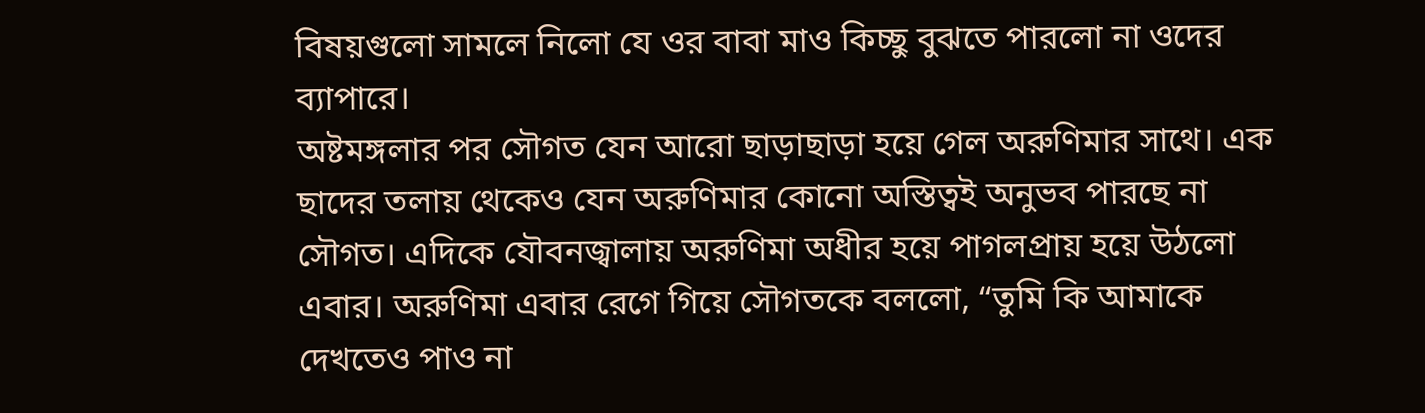বিষয়গুলো সামলে নিলো যে ওর বাবা মাও কিচ্ছু বুঝতে পারলো না ওদের ব্যাপারে।
অষ্টমঙ্গলার পর সৌগত যেন আরো ছাড়াছাড়া হয়ে গেল অরুণিমার সাথে। এক ছাদের তলায় থেকেও যেন অরুণিমার কোনো অস্তিত্বই অনুভব পারছে না সৌগত। এদিকে যৌবনজ্বালায় অরুণিমা অধীর হয়ে পাগলপ্রায় হয়ে উঠলো এবার। অরুণিমা এবার রেগে গিয়ে সৌগতকে বললো, “তুমি কি আমাকে দেখতেও পাও না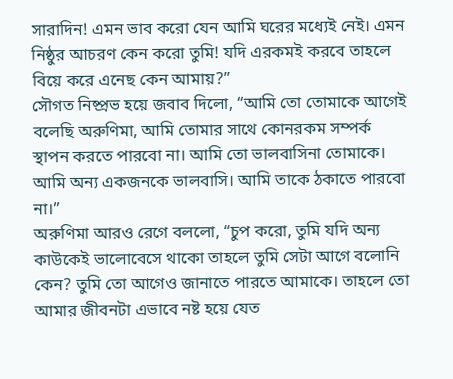সারাদিন! এমন ভাব করো যেন আমি ঘরের মধ্যেই নেই। এমন নিষ্ঠুর আচরণ কেন করো তুমি! যদি এরকমই করবে তাহলে বিয়ে করে এনেছ কেন আমায়?”
সৌগত নিষ্প্রভ হয়ে জবাব দিলো, “আমি তো তোমাকে আগেই বলেছি অরুণিমা, আমি তোমার সাথে কোনরকম সম্পর্ক স্থাপন করতে পারবো না। আমি তো ভালবাসিনা তোমাকে। আমি অন্য একজনকে ভালবাসি। আমি তাকে ঠকাতে পারবো না।”
অরুণিমা আরও রেগে বললো, “চুপ করো, তুমি যদি অন্য কাউকেই ভালোবেসে থাকো তাহলে তুমি সেটা আগে বলোনি কেন? তুমি তো আগেও জানাতে পারতে আমাকে। তাহলে তো আমার জীবনটা এভাবে নষ্ট হয়ে যেত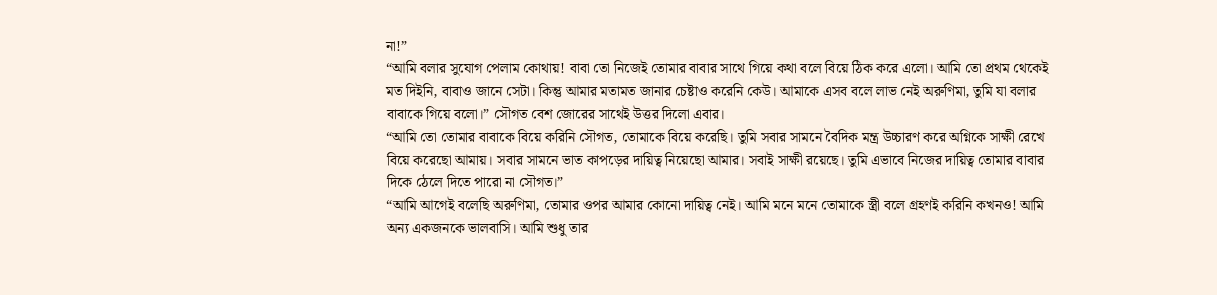না!”
“আমি বলার সুযোগ পেলাম কোথায়! বাবা তো নিজেই তোমার বাবার সাথে গিয়ে কথা বলে বিয়ে ঠিক করে এলো। আমি তো প্রথম থেকেই মত দিইনি, বাবাও জানে সেটা। কিন্তু আমার মতামত জানার চেষ্টাও করেনি কেউ। আমাকে এসব বলে লাভ নেই অরুণিমা, তুমি যা বলার বাবাকে গিয়ে বলো।” সৌগত বেশ জোরের সাথেই উত্তর দিলো এবার।
“আমি তো তোমার বাবাকে বিয়ে করিনি সৌগত, তোমাকে বিয়ে করেছি। তুমি সবার সামনে বৈদিক মন্ত্র উচ্চারণ করে অগ্নিকে সাক্ষী রেখে বিয়ে করেছো আমায়। সবার সামনে ভাত কাপড়ের দায়িত্ব নিয়েছো আমার। সবাই সাক্ষী রয়েছে। তুমি এভাবে নিজের দায়িত্ব তোমার বাবার দিকে ঠেলে দিতে পারো না সৌগত।”
“আমি আগেই বলেছি অরুণিমা, তোমার ওপর আমার কোনো দায়িত্ব নেই। আমি মনে মনে তোমাকে স্ত্রী বলে গ্রহণই করিনি কখনও! আমি অন্য একজনকে ভালবাসি। আমি শুধু তার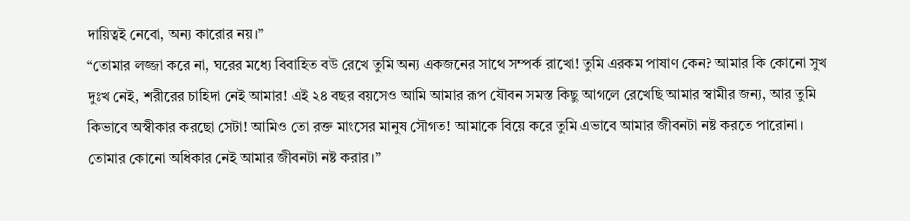দায়িত্বই নেবো, অন্য কারোর নয়।”
“তোমার লজ্জা করে না, ঘরের মধ্যে বিবাহিত বউ রেখে তুমি অন্য একজনের সাথে সম্পর্ক রাখো! তুমি এরকম পাষাণ কেন? আমার কি কোনো সুখ দুঃখ নেই, শরীরের চাহিদা নেই আমার! এই ২৪ বছর বয়সেও আমি আমার রূপ যৌবন সমস্ত কিছু আগলে রেখেছি আমার স্বামীর জন্য, আর তুমি কিভাবে অস্বীকার করছো সেটা! আমিও তো রক্ত মাংসের মানুষ সৌগত! আমাকে বিয়ে করে তুমি এভাবে আমার জীবনটা নষ্ট করতে পারোনা। তোমার কোনো অধিকার নেই আমার জীবনটা নষ্ট করার।”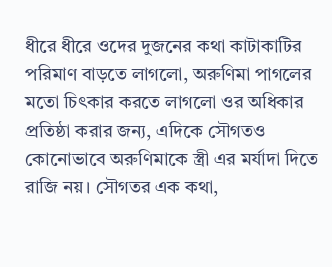ধীরে ধীরে ওদের দুজনের কথা কাটাকাটির পরিমাণ বাড়তে লাগলো, অরুণিমা পাগলের মতো চিৎকার করতে লাগলো ওর অধিকার প্রতিষ্ঠা করার জন্য, এদিকে সৌগতও কোনোভাবে অরুণিমাকে স্ত্রী এর মর্যাদা দিতে রাজি নয়। সৌগতর এক কথা,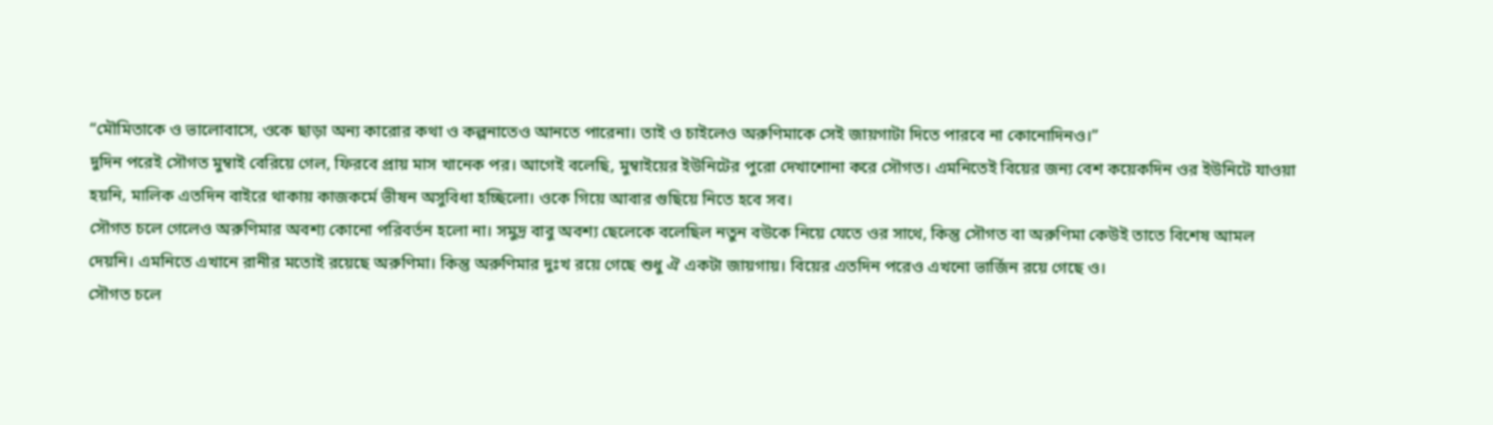“মৌমিতাকে ও ভালোবাসে, ওকে ছাড়া অন্য কারোর কথা ও কল্পনাতেও আনতে পারেনা। তাই ও চাইলেও অরুণিমাকে সেই জায়গাটা দিতে পারবে না কোনোদিনও।”
দুদিন পরেই সৌগত মুম্বাই বেরিয়ে গেল, ফিরবে প্রায় মাস খানেক পর। আগেই বলেছি, মুম্বাইয়ের ইউনিটের পুরো দেখাশোনা করে সৌগত। এমনিতেই বিয়ের জন্য বেশ কয়েকদিন ওর ইউনিটে যাওয়া হয়নি, মালিক এতদিন বাইরে থাকায় কাজকর্মে ভীষন অসুবিধা হচ্ছিলো। ওকে গিয়ে আবার গুছিয়ে নিতে হবে সব।
সৌগত চলে গেলেও অরুণিমার অবশ্য কোনো পরিবর্তন হলো না। সমুদ্র বাবু অবশ্য ছেলেকে বলেছিল নতুন বউকে নিয়ে যেতে ওর সাথে, কিন্তু সৌগত বা অরুণিমা কেউই তাতে বিশেষ আমল দেয়নি। এমনিতে এখানে রানীর মতোই রয়েছে অরুণিমা। কিন্তু অরুণিমার দুঃখ রয়ে গেছে শুধু ঐ একটা জায়গায়। বিয়ের এতদিন পরেও এখনো ভার্জিন রয়ে গেছে ও।
সৌগত চলে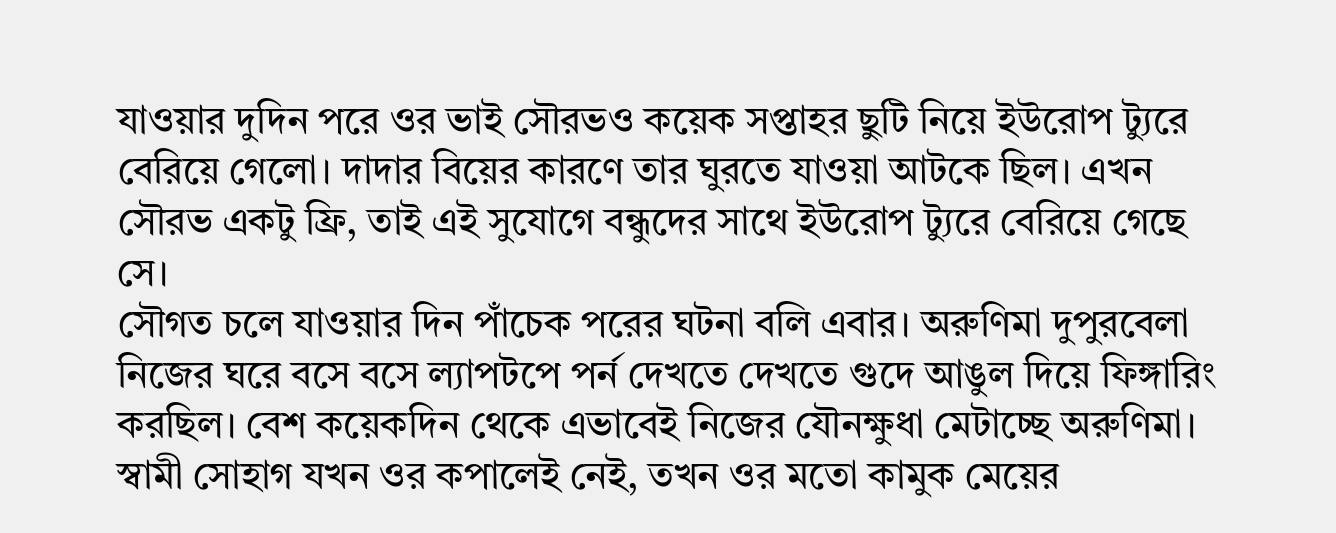যাওয়ার দুদিন পরে ওর ভাই সৌরভও কয়েক সপ্তাহর ছুটি নিয়ে ইউরোপ ট্যুরে বেরিয়ে গেলো। দাদার বিয়ের কারণে তার ঘুরতে যাওয়া আটকে ছিল। এখন সৌরভ একটু ফ্রি, তাই এই সুযোগে বন্ধুদের সাথে ইউরোপ ট্যুরে বেরিয়ে গেছে সে।
সৌগত চলে যাওয়ার দিন পাঁচেক পরের ঘটনা বলি এবার। অরুণিমা দুপুরবেলা নিজের ঘরে বসে বসে ল্যাপটপে পর্ন দেখতে দেখতে গুদে আঙুল দিয়ে ফিঙ্গারিং করছিল। বেশ কয়েকদিন থেকে এভাবেই নিজের যৌনক্ষুধা মেটাচ্ছে অরুণিমা। স্বামী সোহাগ যখন ওর কপালেই নেই, তখন ওর মতো কামুক মেয়ের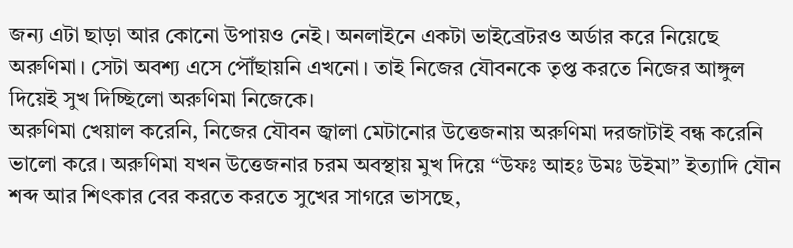জন্য এটা ছাড়া আর কোনো উপায়ও নেই। অনলাইনে একটা ভাইব্রেটরও অর্ডার করে নিয়েছে অরুণিমা। সেটা অবশ্য এসে পৌঁছায়নি এখনো। তাই নিজের যৌবনকে তৃপ্ত করতে নিজের আঙ্গুল দিয়েই সুখ দিচ্ছিলো অরুণিমা নিজেকে।
অরুণিমা খেয়াল করেনি, নিজের যৌবন জ্বালা মেটানোর উত্তেজনায় অরুণিমা দরজাটাই বন্ধ করেনি ভালো করে। অরুণিমা যখন উত্তেজনার চরম অবস্থায় মুখ দিয়ে “উফঃ আহঃ উমঃ উইমা” ইত্যাদি যৌন শব্দ আর শিৎকার বের করতে করতে সুখের সাগরে ভাসছে,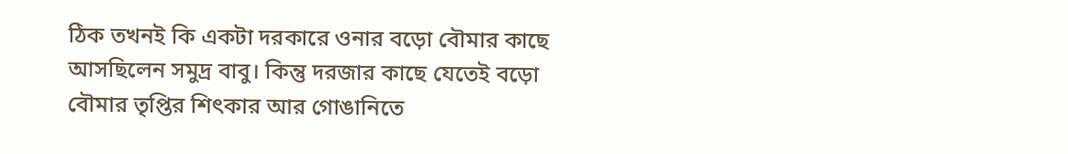ঠিক তখনই কি একটা দরকারে ওনার বড়ো বৌমার কাছে আসছিলেন সমুদ্র বাবু। কিন্তু দরজার কাছে যেতেই বড়ো বৌমার তৃপ্তির শিৎকার আর গোঙানিতে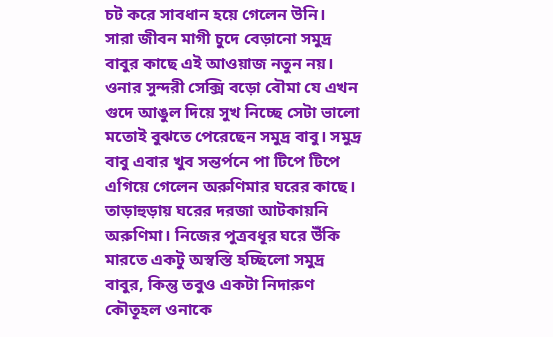চট করে সাবধান হয়ে গেলেন উনি।
সারা জীবন মাগী চুদে বেড়ানো সমুদ্র বাবুর কাছে এই আওয়াজ নতুন নয়। ওনার সুন্দরী সেক্সি বড়ো বৌমা যে এখন গুদে আঙুল দিয়ে সুখ নিচ্ছে সেটা ভালো মতোই বুঝতে পেরেছেন সমুদ্র বাবু। সমুদ্র বাবু এবার খুব সন্তর্পনে পা টিপে টিপে এগিয়ে গেলেন অরুণিমার ঘরের কাছে। তাড়াহুড়ায় ঘরের দরজা আটকায়নি অরুণিমা। নিজের পুত্রবধূর ঘরে উঁকি মারতে একটু অস্বস্তি হচ্ছিলো সমুদ্র বাবুর, কিন্তু তবুও একটা নিদারুণ কৌতূহল ওনাকে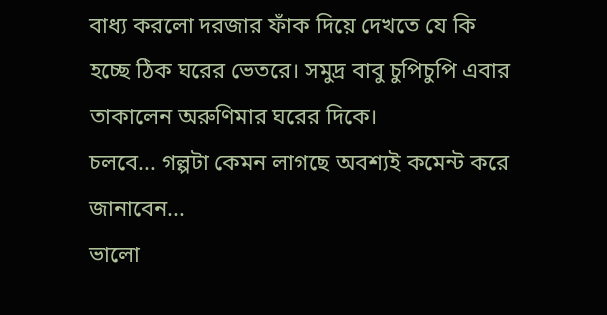বাধ্য করলো দরজার ফাঁক দিয়ে দেখতে যে কি হচ্ছে ঠিক ঘরের ভেতরে। সমুদ্র বাবু চুপিচুপি এবার তাকালেন অরুণিমার ঘরের দিকে।
চলবে... গল্পটা কেমন লাগছে অবশ্যই কমেন্ট করে জানাবেন...
ভালো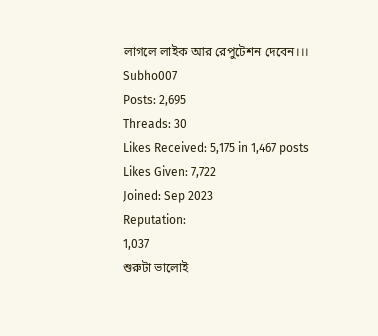লাগলে লাইক আর রেপুটেশন দেবেন।।।
Subho007
Posts: 2,695
Threads: 30
Likes Received: 5,175 in 1,467 posts
Likes Given: 7,722
Joined: Sep 2023
Reputation:
1,037
শুরুটা ভালোই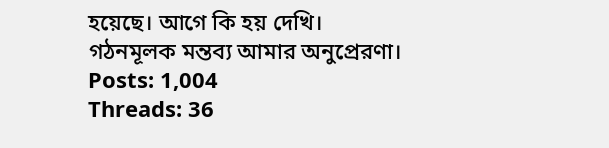হয়েছে। আগে কি হয় দেখি।
গঠনমূলক মন্তব্য আমার অনুপ্রেরণা।
Posts: 1,004
Threads: 36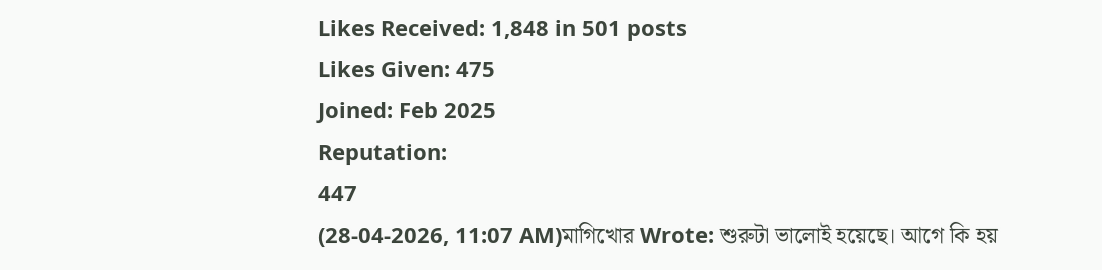Likes Received: 1,848 in 501 posts
Likes Given: 475
Joined: Feb 2025
Reputation:
447
(28-04-2026, 11:07 AM)মাগিখোর Wrote: শুরুটা ভালোই হয়েছে। আগে কি হয়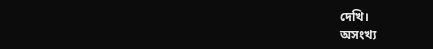দেখি।
অসংখ্য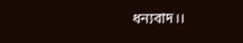ধন্যবাদ।।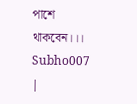পাশে থাকবেন।।।
Subho007
|